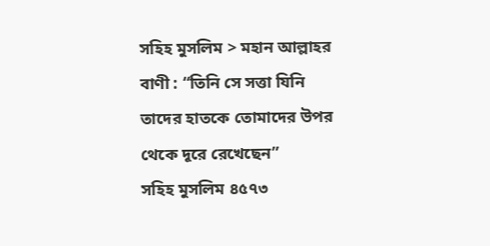সহিহ মুসলিম > মহান আল্লাহর বাণী : “তিনি সে সত্তা যিনি তাদের হাতকে তোমাদের উপর থেকে দূরে রেখেছেন”
সহিহ মুসলিম ৪৫৭৩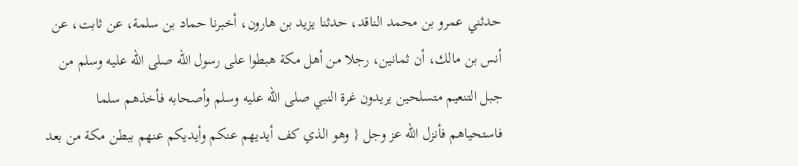حدثني عمرو بن محمد الناقد، حدثنا يزيد بن هارون، أخبرنا حماد بن سلمة، عن ثابت، عن أنس بن مالك، أن ثمانين، رجلا من أهل مكة هبطوا على رسول الله صلى الله عليه وسلم من جبل التنعيم متسلحين يريدون غرة النبي صلى الله عليه وسلم وأصحابه فأخذهم سلما فاستحياهم فأنزل الله عز وجل { وهو الذي كف أيديهم عنكم وأيديكم عنهم ببطن مكة من بعد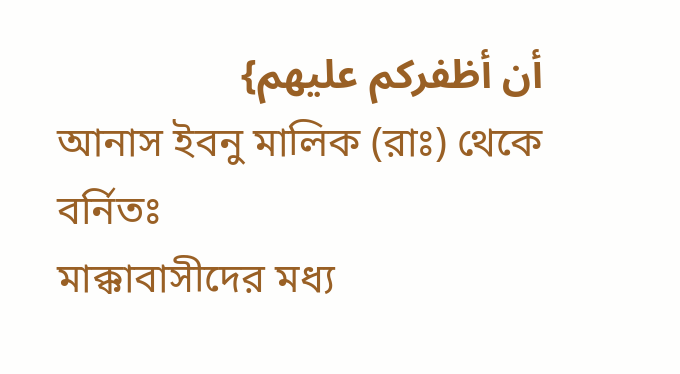أن أظفركم عليهم}
আনাস ইবনু মালিক (রাঃ) থেকে বর্নিতঃ
মাক্কাবাসীদের মধ্য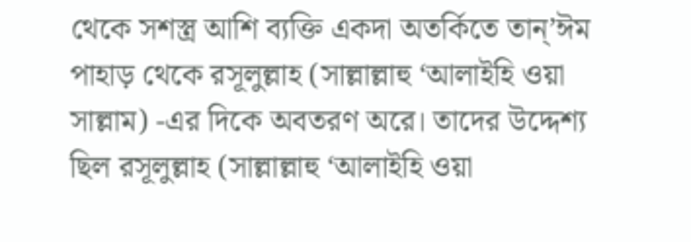থেকে সশস্ত্র আশি ব্যক্তি একদা অতর্কিতে তান্’ঈম পাহাড় থেকে রসূলুল্লাহ (সাল্লাল্লাহু ‘আলাইহি ওয়া সাল্লাম) -এর দিকে অবতরণ অরে। তাদের উদ্দেশ্য ছিল রসূলুল্লাহ (সাল্লাল্লাহু ‘আলাইহি ওয়া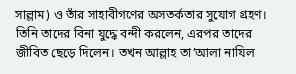সাল্লাম) ও তাঁর সাহাবীগণের অসতর্কতার সুযোগ গ্রহণ। তিনি তাদের বিনা যুদ্ধে বন্দী করলেন, এরপর তাদের জীবিত ছেড়ে দিলেন। তখন আল্লাহ তা’আলা নাযিল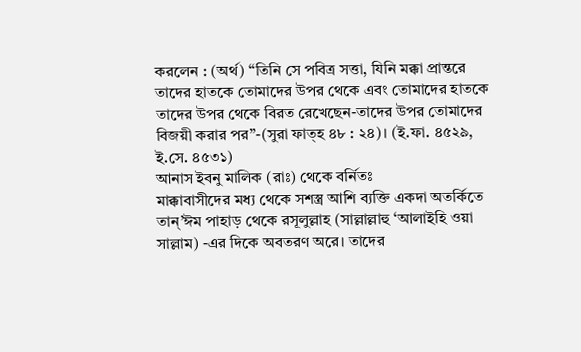করলেন : (অর্থ) “তিনি সে পবিত্র সত্তা, যিনি মক্কা প্রান্তরে তাদের হাতকে তোমাদের উপর থেকে এবং তোমাদের হাতকে তাদের উপর থেকে বিরত রেখেছেন-তাদের উপর তোমাদের বিজয়ী করার পর”-(সুরা ফাত্হ ৪৮ : ২৪)। (ই.ফা. ৪৫২৯, ই.সে. ৪৫৩১)
আনাস ইবনু মালিক (রাঃ) থেকে বর্নিতঃ
মাক্কাবাসীদের মধ্য থেকে সশস্ত্র আশি ব্যক্তি একদা অতর্কিতে তান্’ঈম পাহাড় থেকে রসূলুল্লাহ (সাল্লাল্লাহু ‘আলাইহি ওয়া সাল্লাম) -এর দিকে অবতরণ অরে। তাদের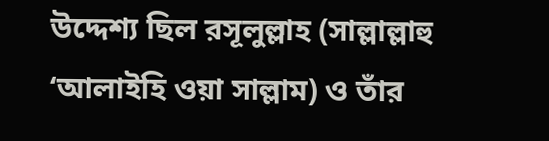উদ্দেশ্য ছিল রসূলুল্লাহ (সাল্লাল্লাহু ‘আলাইহি ওয়া সাল্লাম) ও তাঁর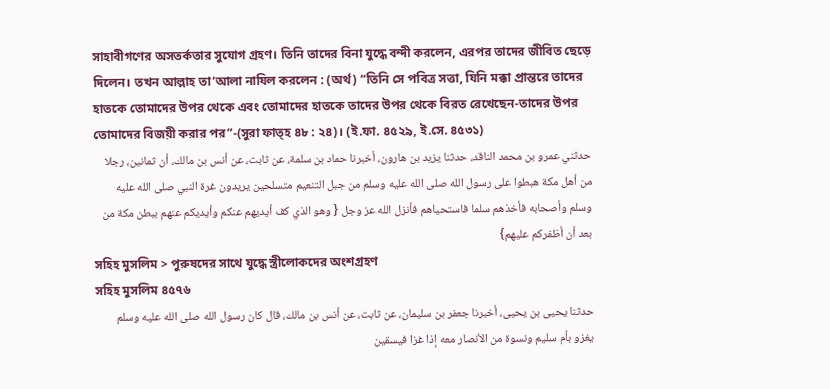সাহাবীগণের অসতর্কতার সুযোগ গ্রহণ। তিনি তাদের বিনা যুদ্ধে বন্দী করলেন, এরপর তাদের জীবিত ছেড়ে দিলেন। তখন আল্লাহ তা’আলা নাযিল করলেন : (অর্থ) “তিনি সে পবিত্র সত্তা, যিনি মক্কা প্রান্তরে তাদের হাতকে তোমাদের উপর থেকে এবং তোমাদের হাতকে তাদের উপর থেকে বিরত রেখেছেন-তাদের উপর তোমাদের বিজয়ী করার পর”-(সুরা ফাত্হ ৪৮ : ২৪)। (ই.ফা. ৪৫২৯, ই.সে. ৪৫৩১)
حدثني عمرو بن محمد الناقد، حدثنا يزيد بن هارون، أخبرنا حماد بن سلمة، عن ثابت، عن أنس بن مالك، أن ثمانين، رجلا من أهل مكة هبطوا على رسول الله صلى الله عليه وسلم من جبل التنعيم متسلحين يريدون غرة النبي صلى الله عليه وسلم وأصحابه فأخذهم سلما فاستحياهم فأنزل الله عز وجل { وهو الذي كف أيديهم عنكم وأيديكم عنهم ببطن مكة من بعد أن أظفركم عليهم}
সহিহ মুসলিম > পুরুষদের সাথে যুদ্ধে স্ত্রীলোকদের অংশগ্রহণ
সহিহ মুসলিম ৪৫৭৬
حدثنا يحيى بن يحيى، أخبرنا جعفر بن سليمان، عن ثابت، عن أنس بن مالك، قال كان رسول الله صلى الله عليه وسلم يغزو بأم سليم ونسوة من الأنصار معه إذا غزا فيسقين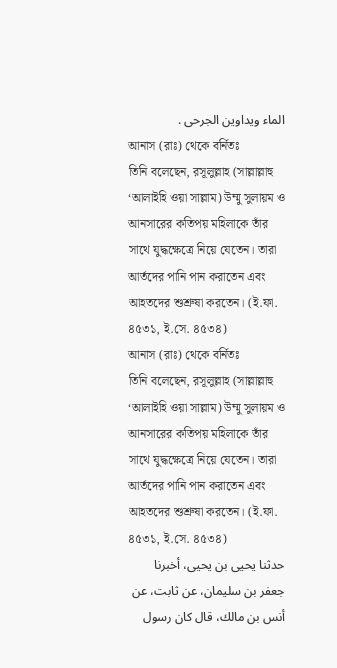الماء ويداوين الجرحى .
আনাস (রাঃ) থেকে বর্নিতঃ
তিনি বলেছেন, রসূলুল্লাহ (সাল্লাল্লাহু ‘আলাইহি ওয়া সাল্লাম) উম্মু সুলায়ম ও আনসারের কতিপয় মহিলাকে তাঁর সাথে যুদ্ধক্ষেত্রে নিয়ে যেতেন। তারা আর্তদের পানি পান করাতেন এবং আহতদের শুশ্রুষা করতেন। (ই.ফা. ৪৫৩১, ই.সে. ৪৫৩৪)
আনাস (রাঃ) থেকে বর্নিতঃ
তিনি বলেছেন, রসূলুল্লাহ (সাল্লাল্লাহু ‘আলাইহি ওয়া সাল্লাম) উম্মু সুলায়ম ও আনসারের কতিপয় মহিলাকে তাঁর সাথে যুদ্ধক্ষেত্রে নিয়ে যেতেন। তারা আর্তদের পানি পান করাতেন এবং আহতদের শুশ্রুষা করতেন। (ই.ফা. ৪৫৩১, ই.সে. ৪৫৩৪)
حدثنا يحيى بن يحيى، أخبرنا جعفر بن سليمان، عن ثابت، عن أنس بن مالك، قال كان رسول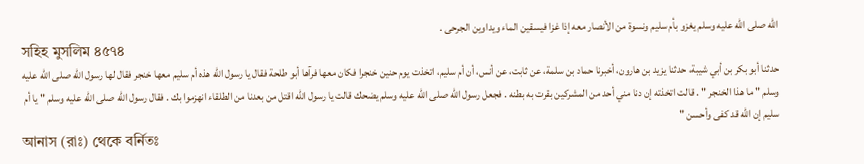الله صلى الله عليه وسلم يغزو بأم سليم ونسوة من الأنصار معه إذا غزا فيسقين الماء ويداوين الجرحى .
সহিহ মুসলিম ৪৫৭৪
حدثنا أبو بكر بن أبي شيبة، حدثنا يزيد بن هارون، أخبرنا حماد بن سلمة، عن ثابت، عن أنس، أن أم سليم، اتخذت يوم حنين خنجرا فكان معها فرآها أبو طلحة فقال يا رسول الله هذه أم سليم معها خنجر فقال لها رسول الله صلى الله عليه وسلم " ما هذا الخنجر " . قالت اتخذته إن دنا مني أحد من المشركين بقرت به بطنه . فجعل رسول الله صلى الله عليه وسلم يضحك قالت يا رسول الله اقتل من بعدنا من الطلقاء انهزموا بك . فقال رسول الله صلى الله عليه وسلم " يا أم سليم إن الله قد كفى وأحسن "
আনাস (রাঃ) থেকে বর্নিতঃ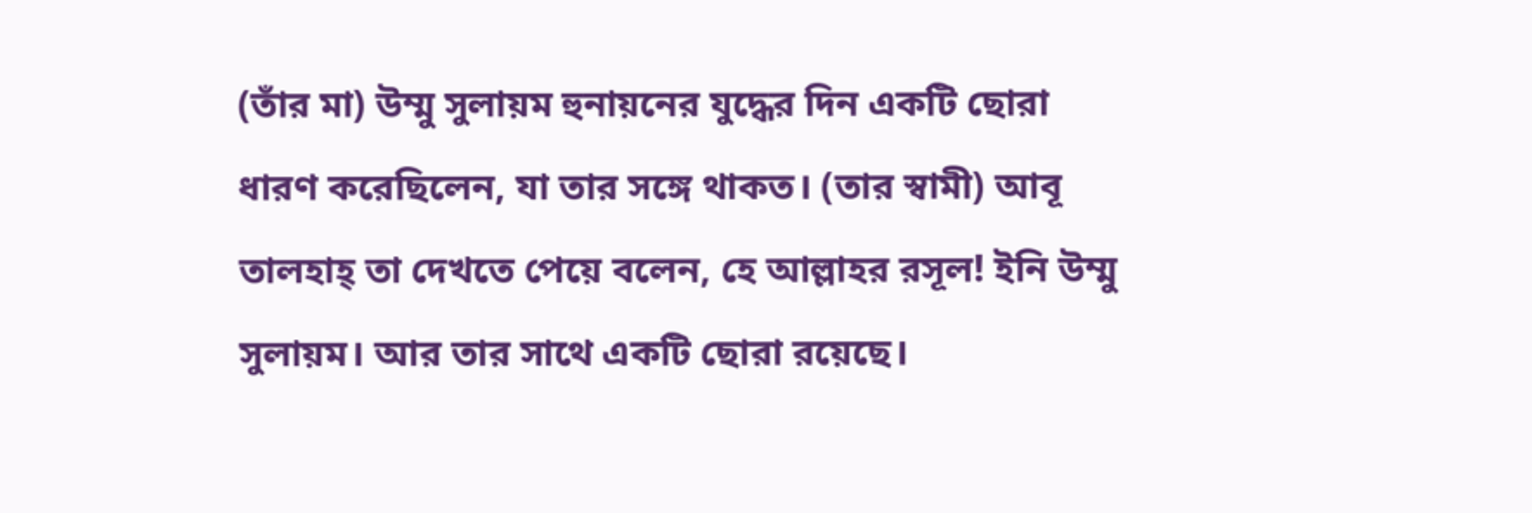(তাঁর মা) উম্মু সুলায়ম হুনায়নের যুদ্ধের দিন একটি ছোরা ধারণ করেছিলেন, যা তার সঙ্গে থাকত। (তার স্বামী) আবূ তালহাহ্ তা দেখতে পেয়ে বলেন, হে আল্লাহর রসূল! ইনি উম্মু সুলায়ম। আর তার সাথে একটি ছোরা রয়েছে।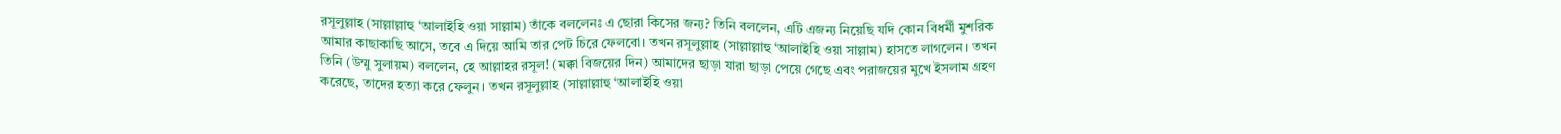রসূলুল্লাহ (সাল্লাল্লাহু ‘আলাইহি ওয়া সাল্লাম) তাঁকে বললেনঃ এ ছোরা কিসের জন্য? তিনি বললেন, এটি এজন্য নিয়েছি যদি কোন বিধর্মী মুশরিক আমার কাছাকাছি আসে, তবে এ দিয়ে আমি তার পেট চিরে ফেলবো। তখন রসূলুল্লাহ (সাল্লাল্লাহু ‘আলাইহি ওয়া সাল্লাম) হাসতে লাগলেন। তখন তিনি (উম্মু সুলায়ম) বললেন, হে আল্লাহর রসূল! (মক্কা বিজয়ের দিন) আমাদের ছাড়া যারা ছাড়া পেয়ে গেছে এবং পরাজয়ের মুখে ইসলাম গ্রহণ করেছে, তাদের হত্যা করে ফেলুন। তখন রসূলুল্লাহ (সাল্লাল্লাহু ‘আলাইহি ওয়া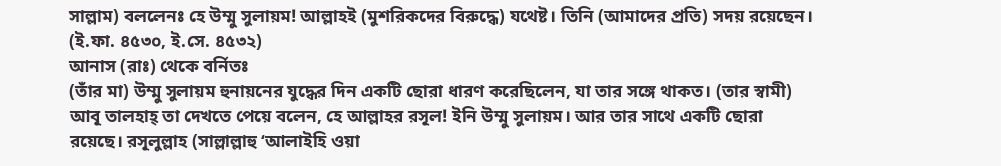সাল্লাম) বললেনঃ হে উম্মু সুলায়ম! আল্লাহই (মুশরিকদের বিরুদ্ধে) যথেষ্ট। তিনি (আমাদের প্রতি) সদয় রয়েছেন। (ই.ফা. ৪৫৩০, ই.সে. ৪৫৩২)
আনাস (রাঃ) থেকে বর্নিতঃ
(তাঁর মা) উম্মু সুলায়ম হুনায়নের যুদ্ধের দিন একটি ছোরা ধারণ করেছিলেন, যা তার সঙ্গে থাকত। (তার স্বামী) আবূ তালহাহ্ তা দেখতে পেয়ে বলেন, হে আল্লাহর রসূল! ইনি উম্মু সুলায়ম। আর তার সাথে একটি ছোরা রয়েছে। রসূলুল্লাহ (সাল্লাল্লাহু ‘আলাইহি ওয়া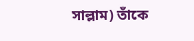সাল্লাম) তাঁকে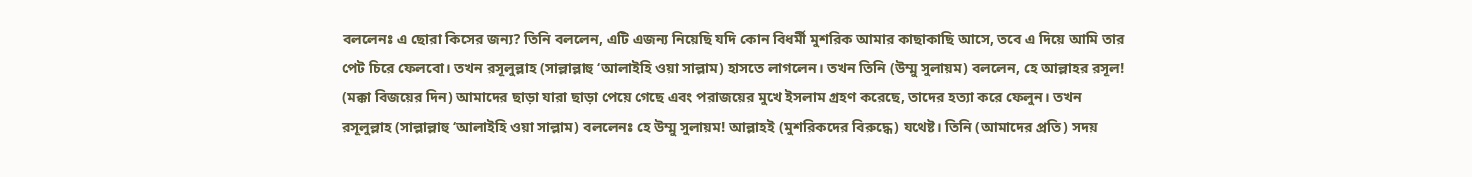বললেনঃ এ ছোরা কিসের জন্য? তিনি বললেন, এটি এজন্য নিয়েছি যদি কোন বিধর্মী মুশরিক আমার কাছাকাছি আসে, তবে এ দিয়ে আমি তার পেট চিরে ফেলবো। তখন রসূলুল্লাহ (সাল্লাল্লাহু ‘আলাইহি ওয়া সাল্লাম) হাসতে লাগলেন। তখন তিনি (উম্মু সুলায়ম) বললেন, হে আল্লাহর রসূল! (মক্কা বিজয়ের দিন) আমাদের ছাড়া যারা ছাড়া পেয়ে গেছে এবং পরাজয়ের মুখে ইসলাম গ্রহণ করেছে, তাদের হত্যা করে ফেলুন। তখন রসূলুল্লাহ (সাল্লাল্লাহু ‘আলাইহি ওয়া সাল্লাম) বললেনঃ হে উম্মু সুলায়ম! আল্লাহই (মুশরিকদের বিরুদ্ধে) যথেষ্ট। তিনি (আমাদের প্রতি) সদয়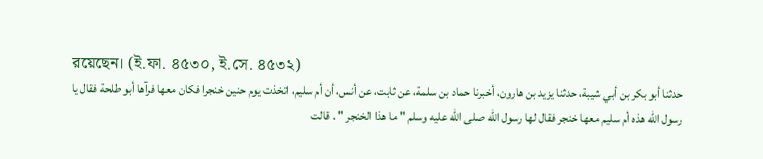রয়েছেন। (ই.ফা. ৪৫৩০, ই.সে. ৪৫৩২)
حدثنا أبو بكر بن أبي شيبة، حدثنا يزيد بن هارون، أخبرنا حماد بن سلمة، عن ثابت، عن أنس، أن أم سليم، اتخذت يوم حنين خنجرا فكان معها فرآها أبو طلحة فقال يا رسول الله هذه أم سليم معها خنجر فقال لها رسول الله صلى الله عليه وسلم " ما هذا الخنجر " . قالت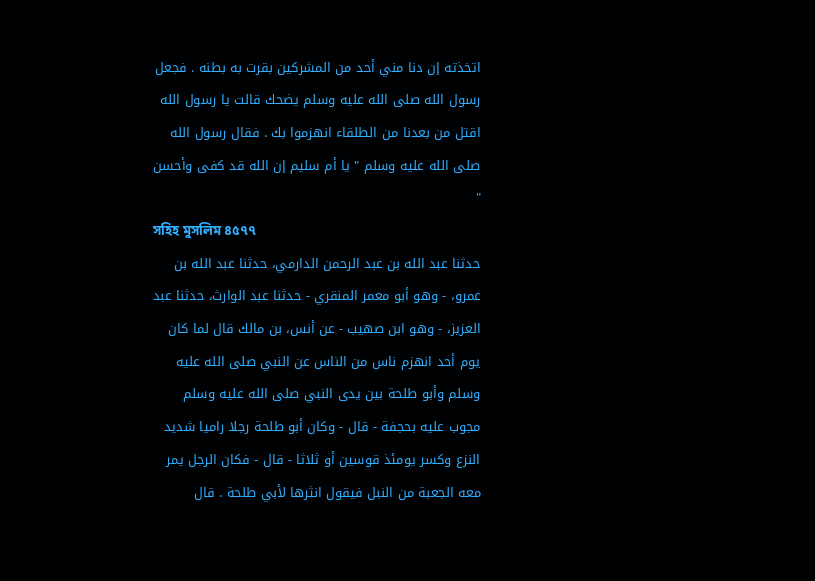اتخذته إن دنا مني أحد من المشركين بقرت به بطنه . فجعل رسول الله صلى الله عليه وسلم يضحك قالت يا رسول الله اقتل من بعدنا من الطلقاء انهزموا بك . فقال رسول الله صلى الله عليه وسلم " يا أم سليم إن الله قد كفى وأحسن "
সহিহ মুসলিম ৪৫৭৭
حدثنا عبد الله بن عبد الرحمن الدارمي، حدثنا عبد الله بن عمرو، - وهو أبو معمر المنقري - حدثنا عبد الوارث، حدثنا عبد العزيز، - وهو ابن صهيب - عن أنس، بن مالك قال لما كان يوم أحد انهزم ناس من الناس عن النبي صلى الله عليه وسلم وأبو طلحة بين يدى النبي صلى الله عليه وسلم مجوب عليه بحجفة - قال - وكان أبو طلحة رجلا راميا شديد النزع وكسر يومئذ قوسين أو ثلاثا - قال - فكان الرجل يمر معه الجعبة من النبل فيقول انثرها لأبي طلحة . قال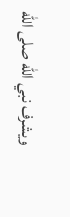ويشرف نبي الله صلى الله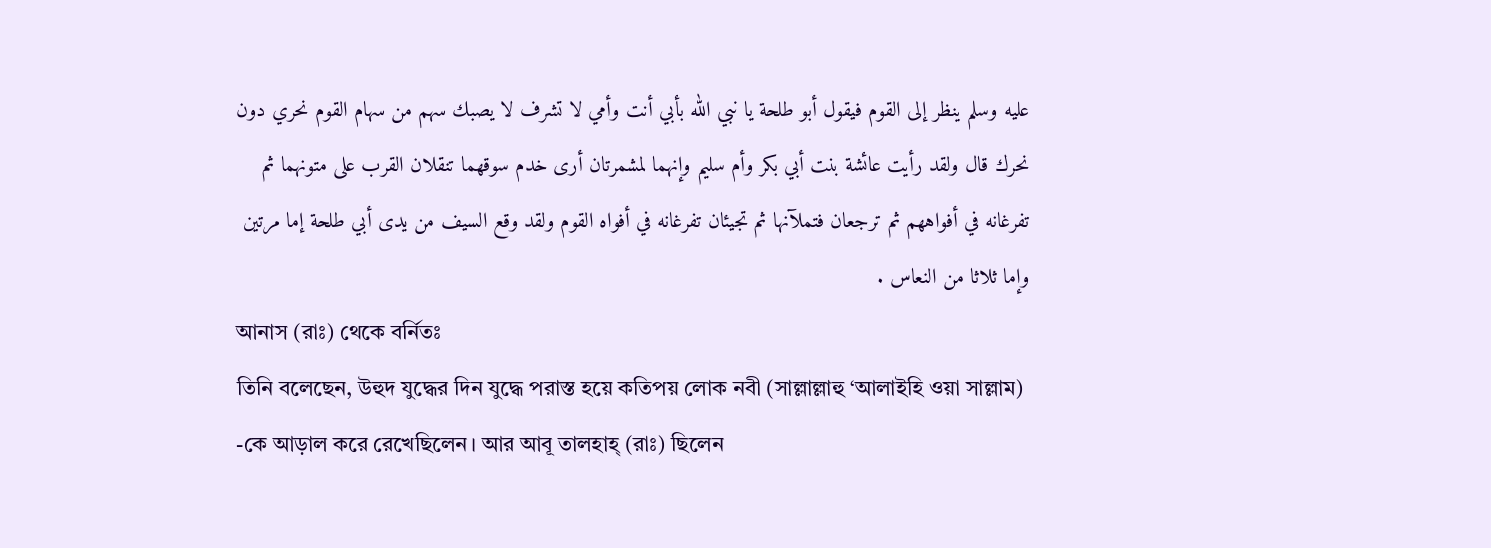عليه وسلم ينظر إلى القوم فيقول أبو طلحة يا نبي الله بأبي أنت وأمي لا تشرف لا يصبك سهم من سهام القوم نحري دون نحرك قال ولقد رأيت عائشة بنت أبي بكر وأم سليم وإنهما لمشمرتان أرى خدم سوقهما تنقلان القرب على متونهما ثم تفرغانه في أفواههم ثم ترجعان فتملآنها ثم تجيئان تفرغانه في أفواه القوم ولقد وقع السيف من يدى أبي طلحة إما مرتين وإما ثلاثا من النعاس .
আনাস (রাঃ) থেকে বর্নিতঃ
তিনি বলেছেন, উহুদ যুদ্ধের দিন যুদ্ধে পরাস্ত হয়ে কতিপয় লোক নবী (সাল্লাল্লাহু ‘আলাইহি ওয়া সাল্লাম) -কে আড়াল করে রেখেছিলেন। আর আবূ তালহাহ্ (রাঃ) ছিলেন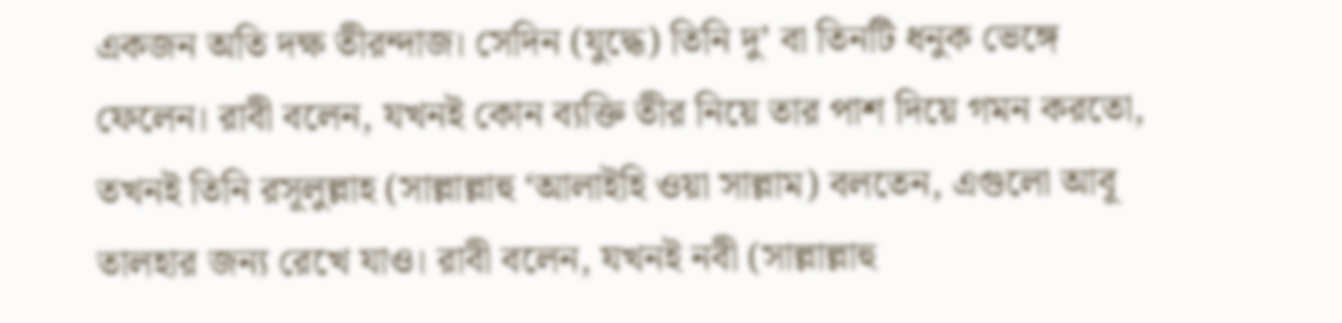একজন অতি দক্ষ তীরন্দাজ। সেদিন (যুদ্ধে) তিনি দু’ বা তিনটি ধনুক ভেঙ্গে ফেলেন। রাবী বলেন, যখনই কোন ব্যক্তি তীর নিয়ে তার পাশ দিয়ে গমন করতো, তখনই তিনি রসূলুল্লাহ (সাল্লাল্লাহু ‘আলাইহি ওয়া সাল্লাম) বলতেন, এগুলো আবূ তালহার জন্য রেখে যাও। রাবী বলেন, যখনই নবী (সাল্লাল্লাহু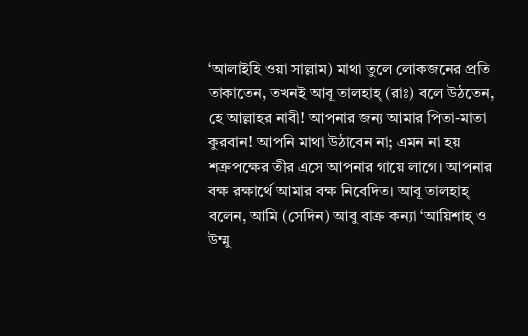‘আলাইহি ওয়া সাল্লাম) মাথা তুলে লোকজনের প্রতি তাকাতেন, তখনই আবূ তালহাহ্ (রাঃ) বলে উঠতেন, হে আল্লাহর নাবী! আপনার জন্য আমার পিতা-মাতা কুরবান! আপনি মাথা উঠাবেন না; এমন না হয় শত্রুপক্ষের তীর এসে আপনার গায়ে লাগে। আপনার বক্ষ রক্ষার্থে আমার বক্ষ নিবেদিত। আবূ তালহাহ্ বলেন, আমি (সেদিন) আবু বাক্র কন্যা ‘আয়িশাহ্ ও উম্মু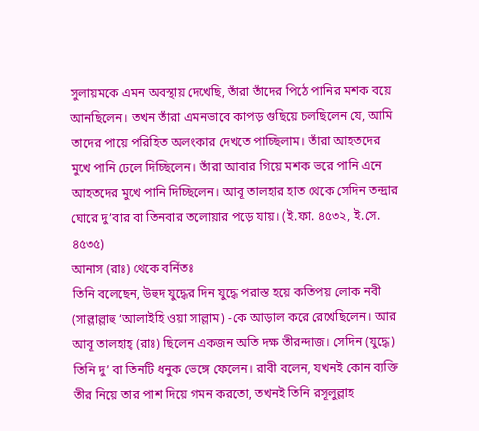সুলায়মকে এমন অবস্থায় দেখেছি, তাঁরা তাঁদের পিঠে পানির মশক বয়ে আনছিলেন। তখন তাঁরা এমনভাবে কাপড় গুছিয়ে চলছিলেন যে, আমি তাদের পায়ে পরিহিত অলংকার দেখতে পাচ্ছিলাম। তাঁরা আহতদের মুখে পানি ঢেলে দিচ্ছিলেন। তাঁরা আবার গিয়ে মশক ভরে পানি এনে আহতদের মুখে পানি দিচ্ছিলেন। আবূ তালহার হাত থেকে সেদিন তন্দ্রার ঘোরে দু’বার বা তিনবার তলোয়ার পড়ে যায়। (ই.ফা. ৪৫৩২, ই.সে. ৪৫৩৫)
আনাস (রাঃ) থেকে বর্নিতঃ
তিনি বলেছেন, উহুদ যুদ্ধের দিন যুদ্ধে পরাস্ত হয়ে কতিপয় লোক নবী (সাল্লাল্লাহু ‘আলাইহি ওয়া সাল্লাম) -কে আড়াল করে রেখেছিলেন। আর আবূ তালহাহ্ (রাঃ) ছিলেন একজন অতি দক্ষ তীরন্দাজ। সেদিন (যুদ্ধে) তিনি দু’ বা তিনটি ধনুক ভেঙ্গে ফেলেন। রাবী বলেন, যখনই কোন ব্যক্তি তীর নিয়ে তার পাশ দিয়ে গমন করতো, তখনই তিনি রসূলুল্লাহ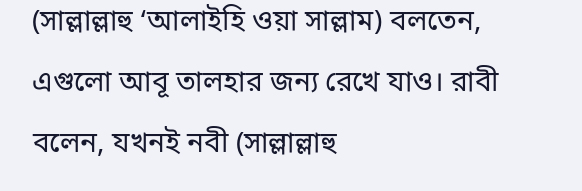(সাল্লাল্লাহু ‘আলাইহি ওয়া সাল্লাম) বলতেন, এগুলো আবূ তালহার জন্য রেখে যাও। রাবী বলেন, যখনই নবী (সাল্লাল্লাহু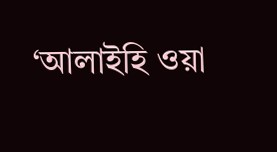‘আলাইহি ওয়া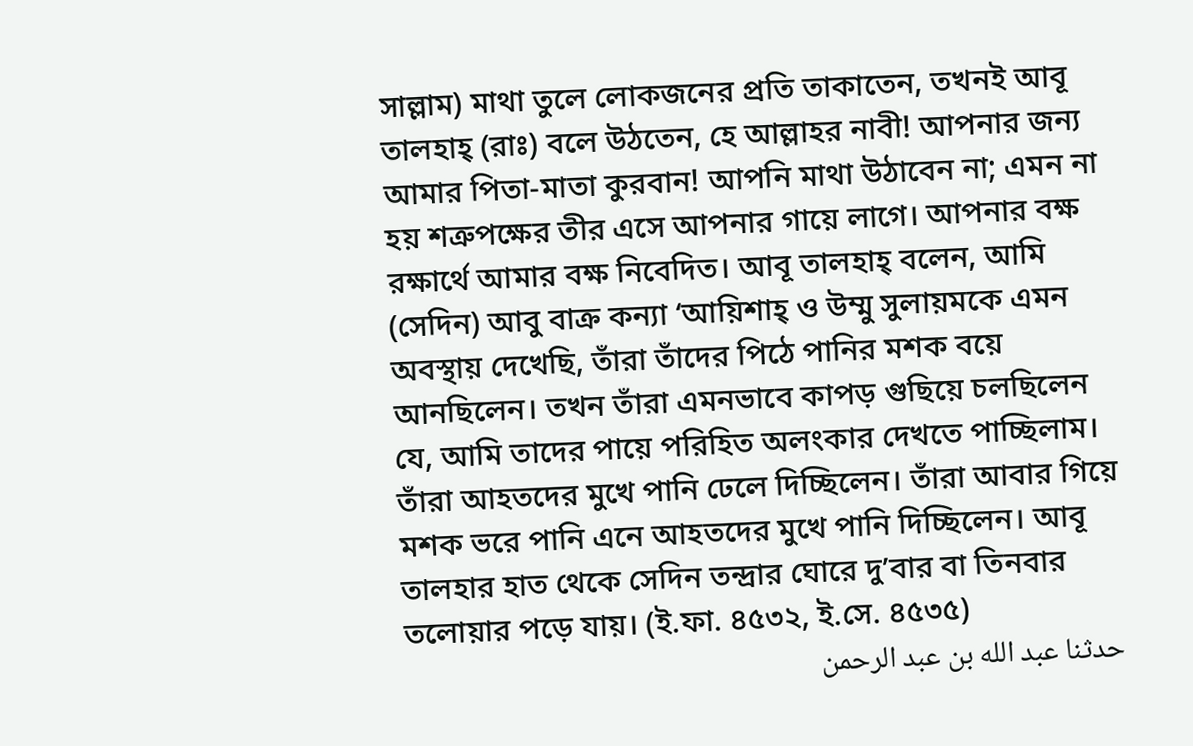সাল্লাম) মাথা তুলে লোকজনের প্রতি তাকাতেন, তখনই আবূ তালহাহ্ (রাঃ) বলে উঠতেন, হে আল্লাহর নাবী! আপনার জন্য আমার পিতা-মাতা কুরবান! আপনি মাথা উঠাবেন না; এমন না হয় শত্রুপক্ষের তীর এসে আপনার গায়ে লাগে। আপনার বক্ষ রক্ষার্থে আমার বক্ষ নিবেদিত। আবূ তালহাহ্ বলেন, আমি (সেদিন) আবু বাক্র কন্যা ‘আয়িশাহ্ ও উম্মু সুলায়মকে এমন অবস্থায় দেখেছি, তাঁরা তাঁদের পিঠে পানির মশক বয়ে আনছিলেন। তখন তাঁরা এমনভাবে কাপড় গুছিয়ে চলছিলেন যে, আমি তাদের পায়ে পরিহিত অলংকার দেখতে পাচ্ছিলাম। তাঁরা আহতদের মুখে পানি ঢেলে দিচ্ছিলেন। তাঁরা আবার গিয়ে মশক ভরে পানি এনে আহতদের মুখে পানি দিচ্ছিলেন। আবূ তালহার হাত থেকে সেদিন তন্দ্রার ঘোরে দু’বার বা তিনবার তলোয়ার পড়ে যায়। (ই.ফা. ৪৫৩২, ই.সে. ৪৫৩৫)
حدثنا عبد الله بن عبد الرحمن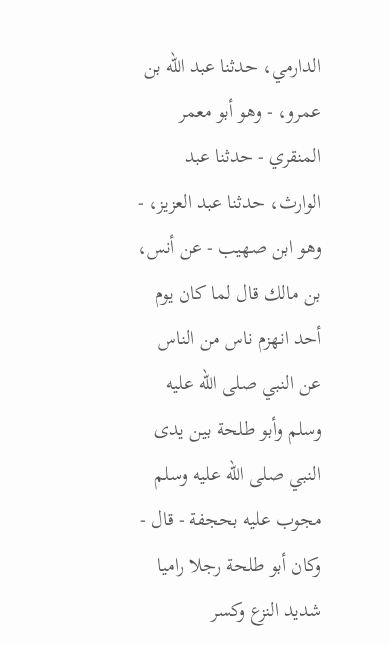الدارمي، حدثنا عبد الله بن عمرو، - وهو أبو معمر المنقري - حدثنا عبد الوارث، حدثنا عبد العزيز، - وهو ابن صهيب - عن أنس، بن مالك قال لما كان يوم أحد انهزم ناس من الناس عن النبي صلى الله عليه وسلم وأبو طلحة بين يدى النبي صلى الله عليه وسلم مجوب عليه بحجفة - قال - وكان أبو طلحة رجلا راميا شديد النزع وكسر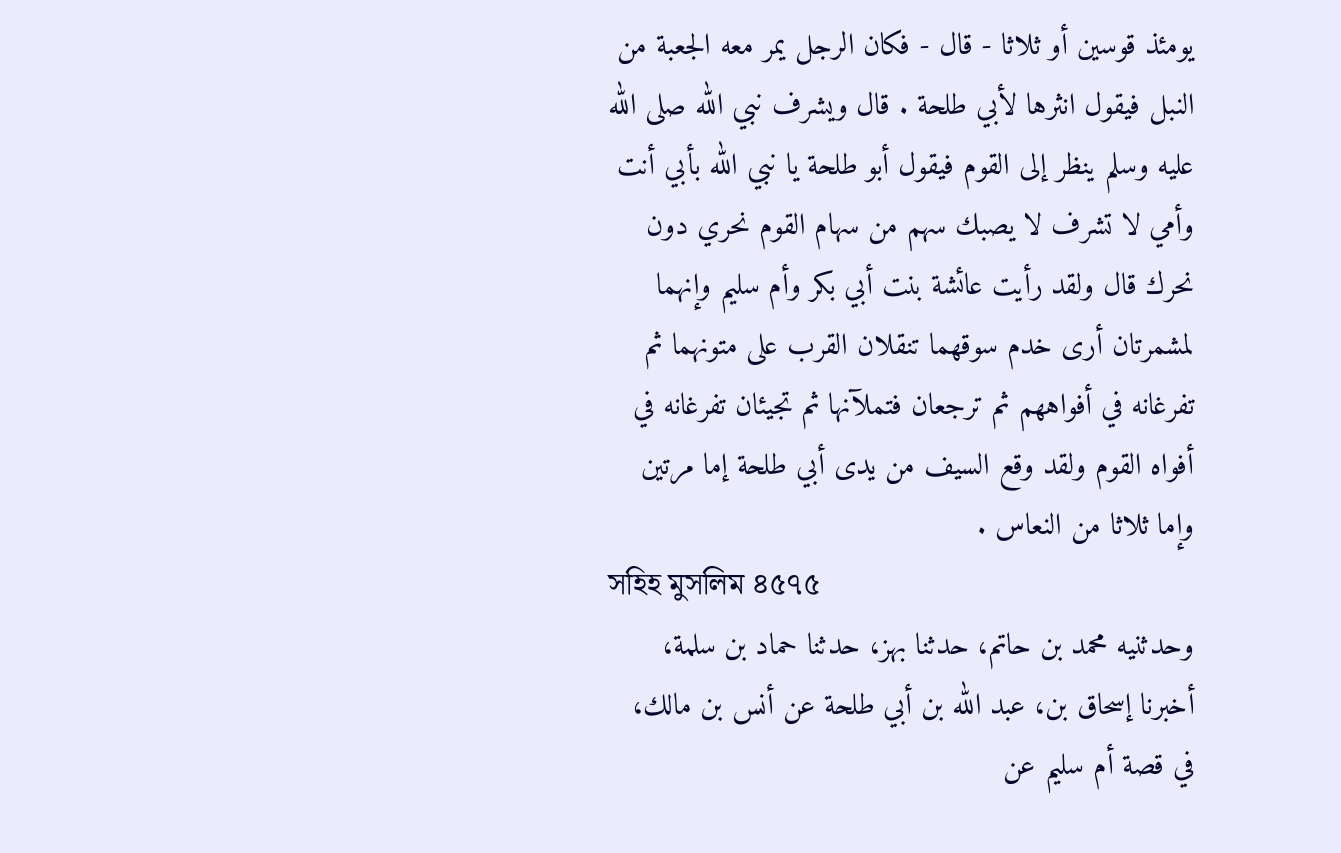يومئذ قوسين أو ثلاثا - قال - فكان الرجل يمر معه الجعبة من النبل فيقول انثرها لأبي طلحة . قال ويشرف نبي الله صلى الله عليه وسلم ينظر إلى القوم فيقول أبو طلحة يا نبي الله بأبي أنت وأمي لا تشرف لا يصبك سهم من سهام القوم نحري دون نحرك قال ولقد رأيت عائشة بنت أبي بكر وأم سليم وإنهما لمشمرتان أرى خدم سوقهما تنقلان القرب على متونهما ثم تفرغانه في أفواههم ثم ترجعان فتملآنها ثم تجيئان تفرغانه في أفواه القوم ولقد وقع السيف من يدى أبي طلحة إما مرتين وإما ثلاثا من النعاس .
সহিহ মুসলিম ৪৫৭৫
وحدثنيه محمد بن حاتم، حدثنا بهز، حدثنا حماد بن سلمة، أخبرنا إسحاق بن، عبد الله بن أبي طلحة عن أنس بن مالك، في قصة أم سليم عن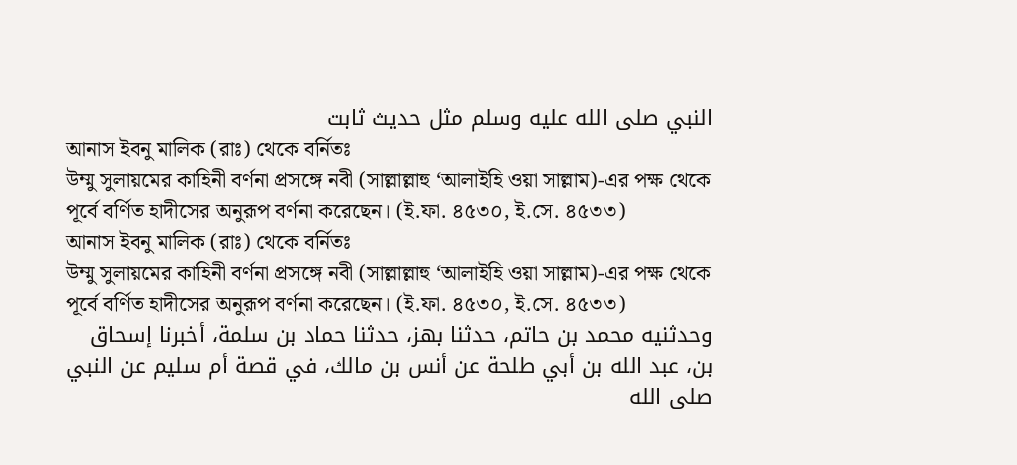النبي صلى الله عليه وسلم مثل حديث ثابت
আনাস ইবনু মালিক (রাঃ) থেকে বর্নিতঃ
উম্মু সুলায়মের কাহিনী বর্ণনা প্রসঙ্গে নবী (সাল্লাল্লাহু ‘আলাইহি ওয়া সাল্লাম)-এর পক্ষ থেকে পূর্বে বর্ণিত হাদীসের অনুরূপ বর্ণনা করেছেন। (ই.ফা. ৪৫৩০, ই.সে. ৪৫৩৩)
আনাস ইবনু মালিক (রাঃ) থেকে বর্নিতঃ
উম্মু সুলায়মের কাহিনী বর্ণনা প্রসঙ্গে নবী (সাল্লাল্লাহু ‘আলাইহি ওয়া সাল্লাম)-এর পক্ষ থেকে পূর্বে বর্ণিত হাদীসের অনুরূপ বর্ণনা করেছেন। (ই.ফা. ৪৫৩০, ই.সে. ৪৫৩৩)
وحدثنيه محمد بن حاتم، حدثنا بهز، حدثنا حماد بن سلمة، أخبرنا إسحاق بن، عبد الله بن أبي طلحة عن أنس بن مالك، في قصة أم سليم عن النبي صلى الله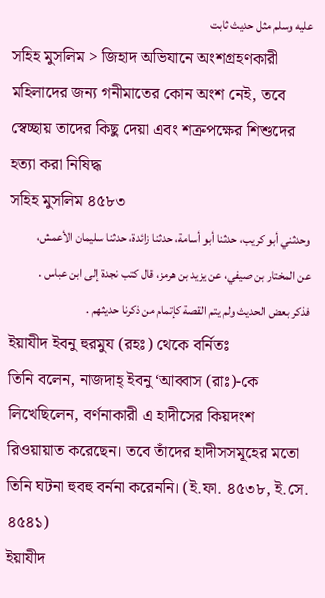عليه وسلم مثل حديث ثابت
সহিহ মুসলিম > জিহাদ অভিযানে অংশগ্রহণকারী মহিলাদের জন্য গনীমাতের কোন অংশ নেই, তবে স্বেচ্ছায় তাদের কিছু দেয়া এবং শত্রুপক্ষের শিশুদের হত্যা করা নিষিদ্ধ
সহিহ মুসলিম ৪৫৮৩
وحدثني أبو كريب، حدثنا أبو أسامة، حدثنا زائدة، حدثنا سليمان الأعمش، عن المختار بن صيفي، عن يزيد بن هرمز، قال كتب نجدة إلى ابن عباس . فذكر بعض الحديث ولم يتم القصة كإتمام من ذكرنا حديثهم .
ইয়াযীদ ইবনু হুরমুয (রহঃ) থেকে বর্নিতঃ
তিনি বলেন, নাজদাহ্ ইবনু ‘আব্বাস (রাঃ)-কে লিখেছিলেন, বর্ণনাকারী এ হাদীসের কিয়দংশ রিওয়ায়াত করেছেন। তবে তাঁদের হাদীসসমূহের মতো তিনি ঘটনা হুবহু বর্ননা করেননি। (ই.ফা. ৪৫৩৮, ই.সে. ৪৫৪১)
ইয়াযীদ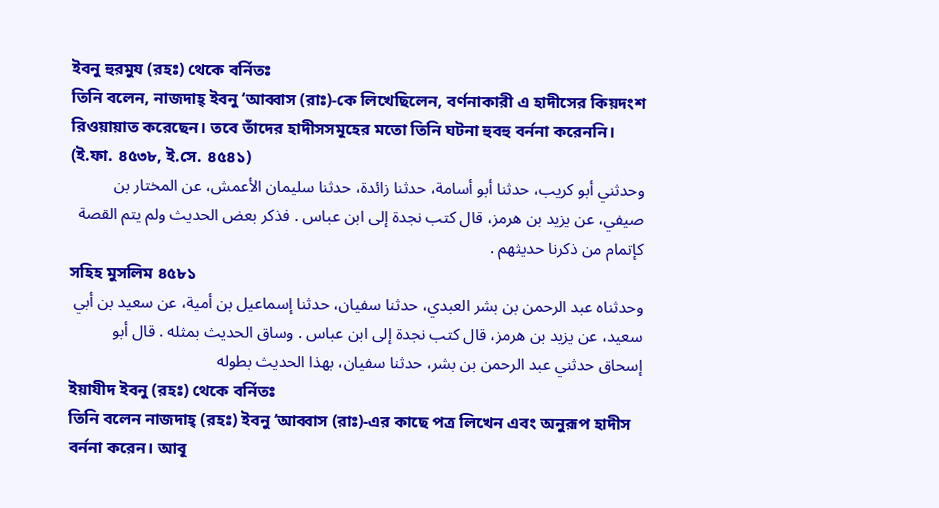ইবনু হুরমুয (রহঃ) থেকে বর্নিতঃ
তিনি বলেন, নাজদাহ্ ইবনু ‘আব্বাস (রাঃ)-কে লিখেছিলেন, বর্ণনাকারী এ হাদীসের কিয়দংশ রিওয়ায়াত করেছেন। তবে তাঁদের হাদীসসমূহের মতো তিনি ঘটনা হুবহু বর্ননা করেননি। (ই.ফা. ৪৫৩৮, ই.সে. ৪৫৪১)
وحدثني أبو كريب، حدثنا أبو أسامة، حدثنا زائدة، حدثنا سليمان الأعمش، عن المختار بن صيفي، عن يزيد بن هرمز، قال كتب نجدة إلى ابن عباس . فذكر بعض الحديث ولم يتم القصة كإتمام من ذكرنا حديثهم .
সহিহ মুসলিম ৪৫৮১
وحدثناه عبد الرحمن بن بشر العبدي، حدثنا سفيان، حدثنا إسماعيل بن أمية، عن سعيد بن أبي سعيد، عن يزيد بن هرمز، قال كتب نجدة إلى ابن عباس . وساق الحديث بمثله . قال أبو إسحاق حدثني عبد الرحمن بن بشر، حدثنا سفيان، بهذا الحديث بطوله
ইয়াযীদ ইবনু (রহঃ) থেকে বর্নিতঃ
তিনি বলেন নাজদাহ্ (রহঃ) ইবনু ‘আব্বাস (রাঃ)-এর কাছে পত্র লিখেন এবং অনুরূপ হাদীস বর্ননা করেন। আবূ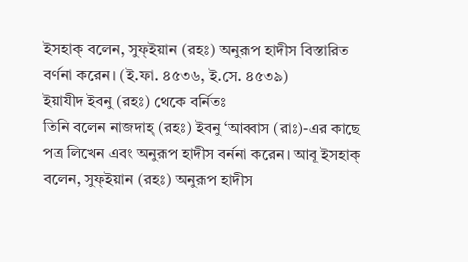ইসহাক্ বলেন, সুফ্ইয়ান (রহঃ) অনুরূপ হাদীস বিস্তারিত বর্ণনা করেন। (ই.ফা. ৪৫৩৬, ই.সে. ৪৫৩৯)
ইয়াযীদ ইবনু (রহঃ) থেকে বর্নিতঃ
তিনি বলেন নাজদাহ্ (রহঃ) ইবনু ‘আব্বাস (রাঃ)-এর কাছে পত্র লিখেন এবং অনুরূপ হাদীস বর্ননা করেন। আবূ ইসহাক্ বলেন, সুফ্ইয়ান (রহঃ) অনুরূপ হাদীস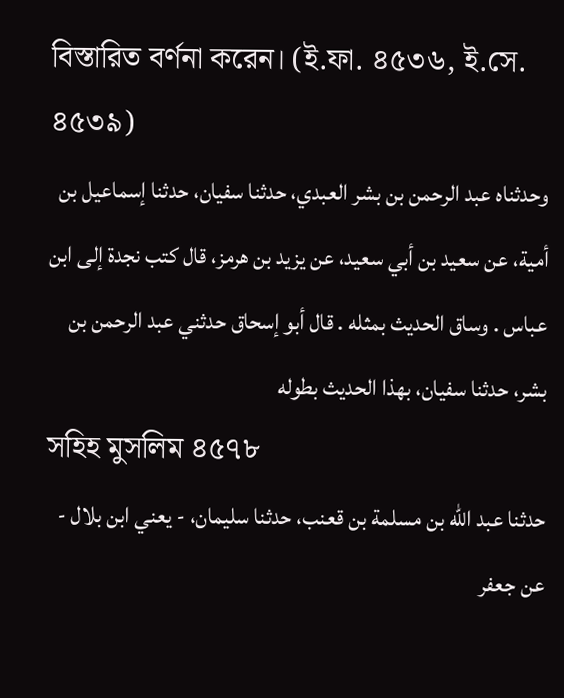বিস্তারিত বর্ণনা করেন। (ই.ফা. ৪৫৩৬, ই.সে. ৪৫৩৯)
وحدثناه عبد الرحمن بن بشر العبدي، حدثنا سفيان، حدثنا إسماعيل بن أمية، عن سعيد بن أبي سعيد، عن يزيد بن هرمز، قال كتب نجدة إلى ابن عباس . وساق الحديث بمثله . قال أبو إسحاق حدثني عبد الرحمن بن بشر، حدثنا سفيان، بهذا الحديث بطوله
সহিহ মুসলিম ৪৫৭৮
حدثنا عبد الله بن مسلمة بن قعنب، حدثنا سليمان، - يعني ابن بلال - عن جعفر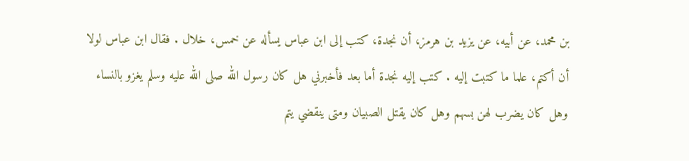بن محمد، عن أبيه، عن يزيد بن هرمز، أن نجدة، كتب إلى ابن عباس يسأله عن خمس، خلال . فقال ابن عباس لولا أن أكتم، علما ما كتبت إليه . كتب إليه نجدة أما بعد فأخبرني هل كان رسول الله صلى الله عليه وسلم يغزو بالنساء وهل كان يضرب لهن بسهم وهل كان يقتل الصبيان ومتى ينقضي يتم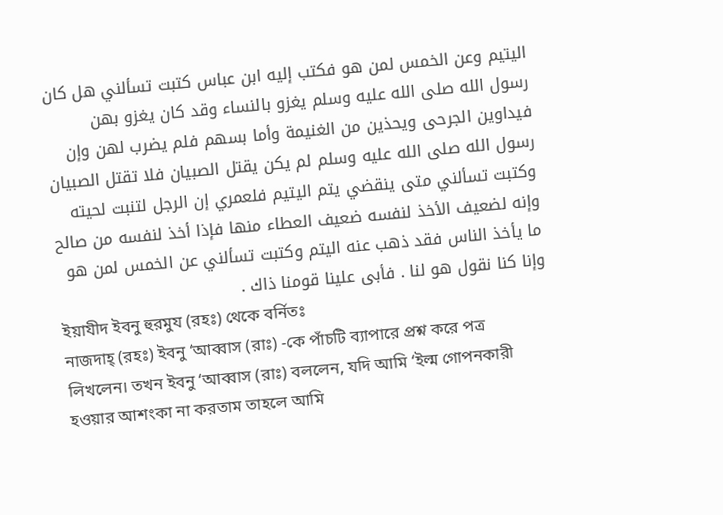اليتيم وعن الخمس لمن هو فكتب إليه ابن عباس كتبت تسألني هل كان رسول الله صلى الله عليه وسلم يغزو بالنساء وقد كان يغزو بهن فيداوين الجرحى ويحذين من الغنيمة وأما بسهم فلم يضرب لهن وإن رسول الله صلى الله عليه وسلم لم يكن يقتل الصبيان فلا تقتل الصبيان وكتبت تسألني متى ينقضي يتم اليتيم فلعمري إن الرجل لتنبت لحيته وإنه لضعيف الأخذ لنفسه ضعيف العطاء منها فإذا أخذ لنفسه من صالح ما يأخذ الناس فقد ذهب عنه اليتم وكتبت تسألني عن الخمس لمن هو وإنا كنا نقول هو لنا . فأبى علينا قومنا ذاك .
ইয়াযীদ ইবনু হুরমুয (রহঃ) থেকে বর্নিতঃ
নাজদাহ্ (রহঃ) ইবনু ‘আব্বাস (রাঃ) -কে পাঁচটি ব্যাপারে প্রশ্ন করে পত্র লিখলেন। তখন ইবনু ‘আব্বাস (রাঃ) বললেন, যদি আমি ‘ইল্ম গোপনকারী হওয়ার আশংকা না করতাম তাহলে আমি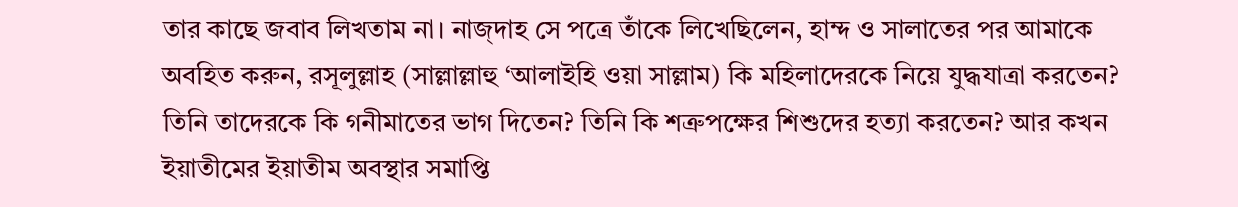তার কাছে জবাব লিখতাম না। নাজ্দাহ সে পত্রে তাঁকে লিখেছিলেন, হাম্দ ও সালাতের পর আমাকে অবহিত করুন, রসূলুল্লাহ (সাল্লাল্লাহু ‘আলাইহি ওয়া সাল্লাম) কি মহিলাদেরকে নিয়ে যুদ্ধযাত্রা করতেন? তিনি তাদেরকে কি গনীমাতের ভাগ দিতেন? তিনি কি শত্রুপক্ষের শিশুদের হত্যা করতেন? আর কখন ইয়াতীমের ইয়াতীম অবস্থার সমাপ্তি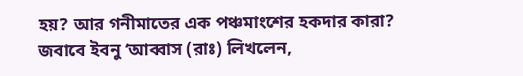হয়? আর গনীমাতের এক পঞ্চমাংশের হকদার কারা? জবাবে ইবনু ‘আব্বাস (রাঃ) লিখলেন,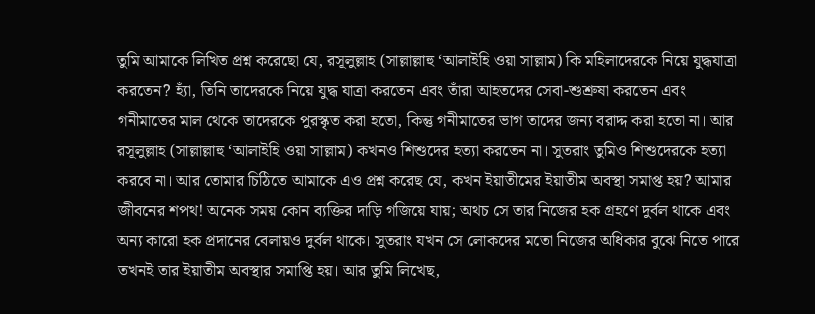তুমি আমাকে লিখিত প্রশ্ন করেছো যে, রসূলুল্লাহ (সাল্লাল্লাহু ‘আলাইহি ওয়া সাল্লাম) কি মহিলাদেরকে নিয়ে যুদ্ধযাত্রা করতেন? হ্যাঁ, তিনি তাদেরকে নিয়ে যুদ্ধ যাত্রা করতেন এবং তাঁরা আহতদের সেবা-শুশ্রুষা করতেন এবং গনীমাতের মাল থেকে তাদেরকে পুরস্কৃত করা হতো, কিন্তু গনীমাতের ভাগ তাদের জন্য বরাদ্দ করা হতো না। আর রসূলুল্লাহ (সাল্লাল্লাহু ‘আলাইহি ওয়া সাল্লাম) কখনও শিশুদের হত্যা করতেন না। সুতরাং তুমিও শিশুদেরকে হত্যা করবে না। আর তোমার চিঠিতে আমাকে এও প্রশ্ন করেছ যে, কখন ইয়াতীমের ইয়াতীম অবস্থা সমাপ্ত হয়? আমার জীবনের শপথ! অনেক সময় কোন ব্যক্তির দাড়ি গজিয়ে যায়; অথচ সে তার নিজের হক গ্রহণে দুর্বল থাকে এবং অন্য কারো হক প্রদানের বেলায়ও দুর্বল থাকে। সুতরাং যখন সে লোকদের মতো নিজের অধিকার বুঝে নিতে পারে তখনই তার ইয়াতীম অবস্থার সমাপ্তি হয়। আর তুমি লিখেছ,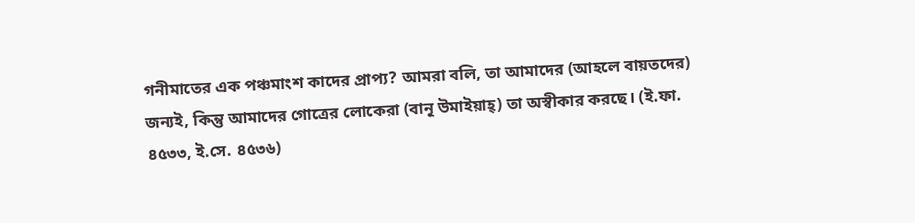গনীমাতের এক পঞ্চমাংশ কাদের প্রাপ্য? আমরা বলি, তা আমাদের (আহলে বায়তদের) জন্যই, কিন্তু আমাদের গোত্রের লোকেরা (বানূ উমাইয়াহ্) তা অস্বীকার করছে। (ই.ফা. ৪৫৩৩, ই.সে. ৪৫৩৬)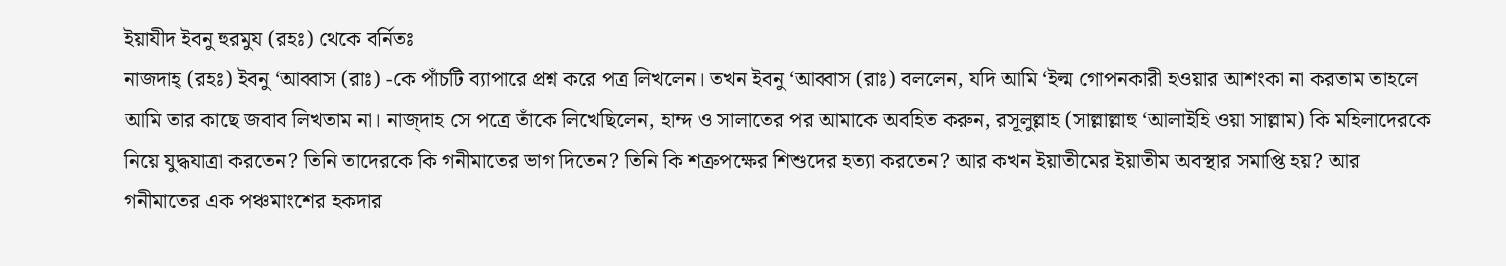ইয়াযীদ ইবনু হুরমুয (রহঃ) থেকে বর্নিতঃ
নাজদাহ্ (রহঃ) ইবনু ‘আব্বাস (রাঃ) -কে পাঁচটি ব্যাপারে প্রশ্ন করে পত্র লিখলেন। তখন ইবনু ‘আব্বাস (রাঃ) বললেন, যদি আমি ‘ইল্ম গোপনকারী হওয়ার আশংকা না করতাম তাহলে আমি তার কাছে জবাব লিখতাম না। নাজ্দাহ সে পত্রে তাঁকে লিখেছিলেন, হাম্দ ও সালাতের পর আমাকে অবহিত করুন, রসূলুল্লাহ (সাল্লাল্লাহু ‘আলাইহি ওয়া সাল্লাম) কি মহিলাদেরকে নিয়ে যুদ্ধযাত্রা করতেন? তিনি তাদেরকে কি গনীমাতের ভাগ দিতেন? তিনি কি শত্রুপক্ষের শিশুদের হত্যা করতেন? আর কখন ইয়াতীমের ইয়াতীম অবস্থার সমাপ্তি হয়? আর গনীমাতের এক পঞ্চমাংশের হকদার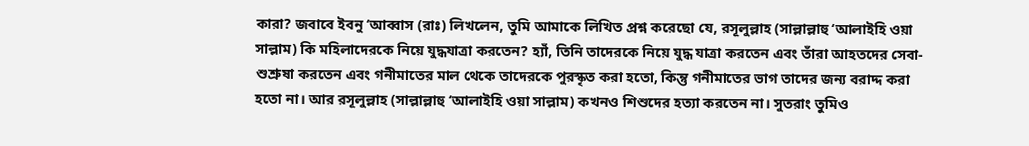কারা? জবাবে ইবনু ‘আব্বাস (রাঃ) লিখলেন, তুমি আমাকে লিখিত প্রশ্ন করেছো যে, রসূলুল্লাহ (সাল্লাল্লাহু ‘আলাইহি ওয়া সাল্লাম) কি মহিলাদেরকে নিয়ে যুদ্ধযাত্রা করতেন? হ্যাঁ, তিনি তাদেরকে নিয়ে যুদ্ধ যাত্রা করতেন এবং তাঁরা আহতদের সেবা-শুশ্রুষা করতেন এবং গনীমাতের মাল থেকে তাদেরকে পুরস্কৃত করা হতো, কিন্তু গনীমাতের ভাগ তাদের জন্য বরাদ্দ করা হতো না। আর রসূলুল্লাহ (সাল্লাল্লাহু ‘আলাইহি ওয়া সাল্লাম) কখনও শিশুদের হত্যা করতেন না। সুতরাং তুমিও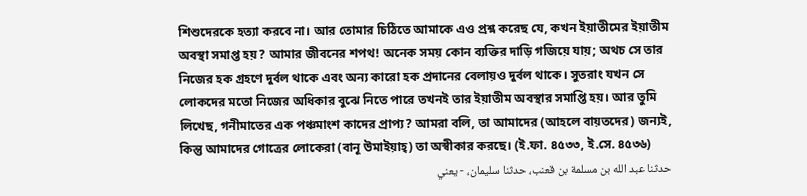শিশুদেরকে হত্যা করবে না। আর তোমার চিঠিতে আমাকে এও প্রশ্ন করেছ যে, কখন ইয়াতীমের ইয়াতীম অবস্থা সমাপ্ত হয়? আমার জীবনের শপথ! অনেক সময় কোন ব্যক্তির দাড়ি গজিয়ে যায়; অথচ সে তার নিজের হক গ্রহণে দুর্বল থাকে এবং অন্য কারো হক প্রদানের বেলায়ও দুর্বল থাকে। সুতরাং যখন সে লোকদের মতো নিজের অধিকার বুঝে নিতে পারে তখনই তার ইয়াতীম অবস্থার সমাপ্তি হয়। আর তুমি লিখেছ, গনীমাতের এক পঞ্চমাংশ কাদের প্রাপ্য? আমরা বলি, তা আমাদের (আহলে বায়তদের) জন্যই, কিন্তু আমাদের গোত্রের লোকেরা (বানূ উমাইয়াহ্) তা অস্বীকার করছে। (ই.ফা. ৪৫৩৩, ই.সে. ৪৫৩৬)
حدثنا عبد الله بن مسلمة بن قعنب، حدثنا سليمان، - يعني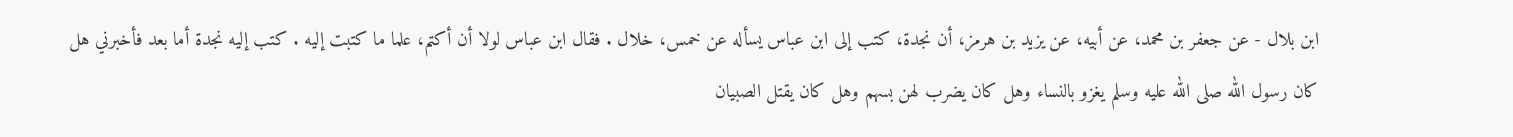ابن بلال - عن جعفر بن محمد، عن أبيه، عن يزيد بن هرمز، أن نجدة، كتب إلى ابن عباس يسأله عن خمس، خلال . فقال ابن عباس لولا أن أكتم، علما ما كتبت إليه . كتب إليه نجدة أما بعد فأخبرني هل كان رسول الله صلى الله عليه وسلم يغزو بالنساء وهل كان يضرب لهن بسهم وهل كان يقتل الصبيان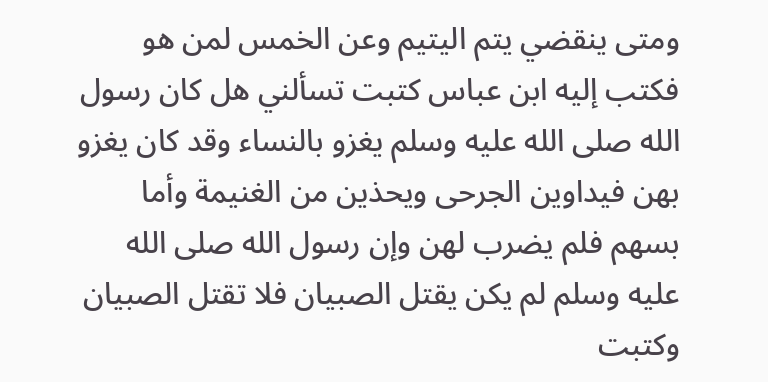ومتى ينقضي يتم اليتيم وعن الخمس لمن هو فكتب إليه ابن عباس كتبت تسألني هل كان رسول الله صلى الله عليه وسلم يغزو بالنساء وقد كان يغزو بهن فيداوين الجرحى ويحذين من الغنيمة وأما بسهم فلم يضرب لهن وإن رسول الله صلى الله عليه وسلم لم يكن يقتل الصبيان فلا تقتل الصبيان وكتبت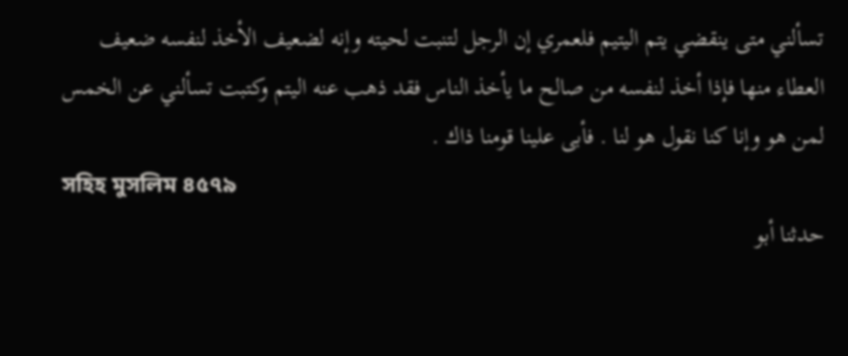تسألني متى ينقضي يتم اليتيم فلعمري إن الرجل لتنبت لحيته وإنه لضعيف الأخذ لنفسه ضعيف العطاء منها فإذا أخذ لنفسه من صالح ما يأخذ الناس فقد ذهب عنه اليتم وكتبت تسألني عن الخمس لمن هو وإنا كنا نقول هو لنا . فأبى علينا قومنا ذاك .
সহিহ মুসলিম ৪৫৭৯
حدثنا أبو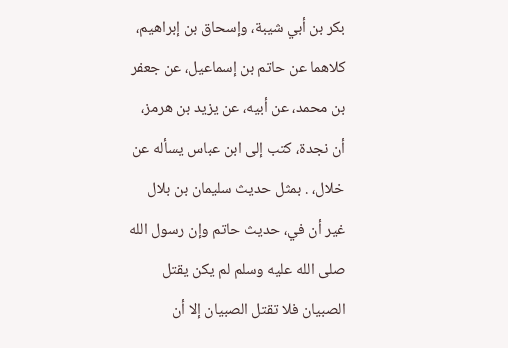بكر بن أبي شيبة، وإسحاق بن إبراهيم، كلاهما عن حاتم بن إسماعيل، عن جعفر بن محمد، عن أبيه، عن يزيد بن هرمز، أن نجدة، كتب إلى ابن عباس يسأله عن خلال، . بمثل حديث سليمان بن بلال غير أن في، حديث حاتم وإن رسول الله صلى الله عليه وسلم لم يكن يقتل الصبيان فلا تقتل الصبيان إلا أن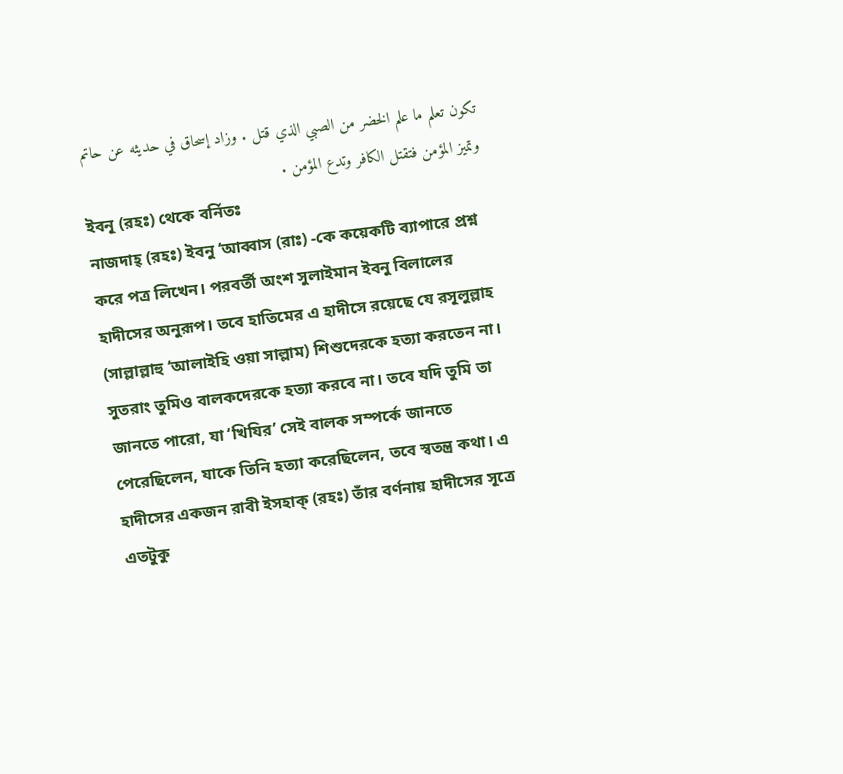تكون تعلم ما علم الخضر من الصبي الذي قتل . وزاد إسحاق في حديثه عن حاتم وتميز المؤمن فتقتل الكافر وتدع المؤمن .
ইবনূ (রহঃ) থেকে বর্নিতঃ
নাজদাহ্ (রহঃ) ইবনু ‘আব্বাস (রাঃ) -কে কয়েকটি ব্যাপারে প্রশ্ন করে পত্র লিখেন। পরবর্তী অংশ সুলাইমান ইবনু বিলালের হাদীসের অনুরূপ। তবে হাতিমের এ হাদীসে রয়েছে যে রসূলুল্লাহ (সাল্লাল্লাহু ‘আলাইহি ওয়া সাল্লাম) শিশুদেরকে হত্যা করতেন না। সুতরাং তুমিও বালকদেরকে হত্যা করবে না। তবে যদি তুমি তা জানতে পারো, যা ‘খিযির’ সেই বালক সম্পর্কে জানতে পেরেছিলেন, যাকে তিনি হত্যা করেছিলেন, তবে স্বতন্ত্র কথা। এ হাদীসের একজন রাবী ইসহাক্ (রহঃ) তাঁর বর্ণনায় হাদীসের সূত্রে এতটুকু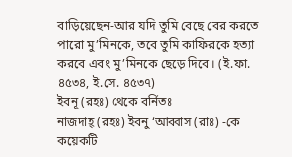বাড়িয়েছেন-আর যদি তুমি বেছে বের করতে পারো মু’মিনকে, তবে তুমি কাফিরকে হত্যা করবে এবং মু’মিনকে ছেড়ে দিবে। (ই.ফা. ৪৫৩৪, ই.সে. ৪৫৩৭)
ইবনূ (রহঃ) থেকে বর্নিতঃ
নাজদাহ্ (রহঃ) ইবনু ‘আব্বাস (রাঃ) -কে কয়েকটি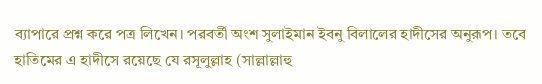ব্যাপারে প্রশ্ন করে পত্র লিখেন। পরবর্তী অংশ সুলাইমান ইবনু বিলালের হাদীসের অনুরূপ। তবে হাতিমের এ হাদীসে রয়েছে যে রসূলুল্লাহ (সাল্লাল্লাহু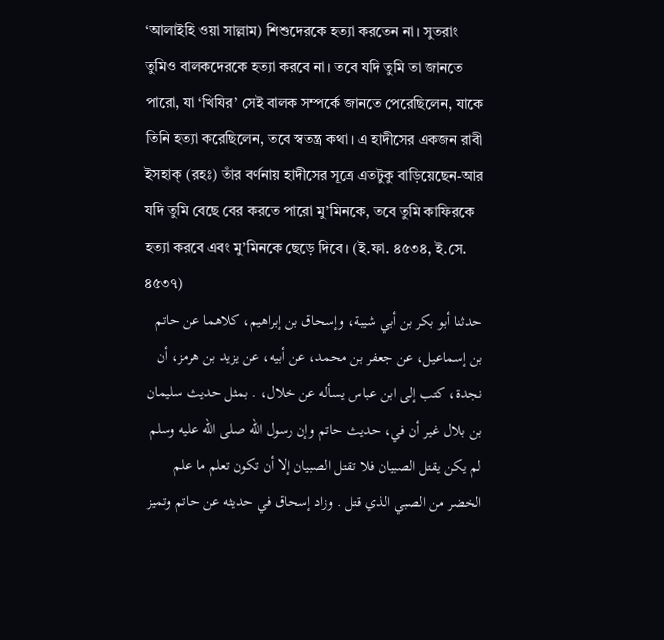‘আলাইহি ওয়া সাল্লাম) শিশুদেরকে হত্যা করতেন না। সুতরাং তুমিও বালকদেরকে হত্যা করবে না। তবে যদি তুমি তা জানতে পারো, যা ‘খিযির’ সেই বালক সম্পর্কে জানতে পেরেছিলেন, যাকে তিনি হত্যা করেছিলেন, তবে স্বতন্ত্র কথা। এ হাদীসের একজন রাবী ইসহাক্ (রহঃ) তাঁর বর্ণনায় হাদীসের সূত্রে এতটুকু বাড়িয়েছেন-আর যদি তুমি বেছে বের করতে পারো মু’মিনকে, তবে তুমি কাফিরকে হত্যা করবে এবং মু’মিনকে ছেড়ে দিবে। (ই.ফা. ৪৫৩৪, ই.সে. ৪৫৩৭)
حدثنا أبو بكر بن أبي شيبة، وإسحاق بن إبراهيم، كلاهما عن حاتم بن إسماعيل، عن جعفر بن محمد، عن أبيه، عن يزيد بن هرمز، أن نجدة، كتب إلى ابن عباس يسأله عن خلال، . بمثل حديث سليمان بن بلال غير أن في، حديث حاتم وإن رسول الله صلى الله عليه وسلم لم يكن يقتل الصبيان فلا تقتل الصبيان إلا أن تكون تعلم ما علم الخضر من الصبي الذي قتل . وزاد إسحاق في حديثه عن حاتم وتميز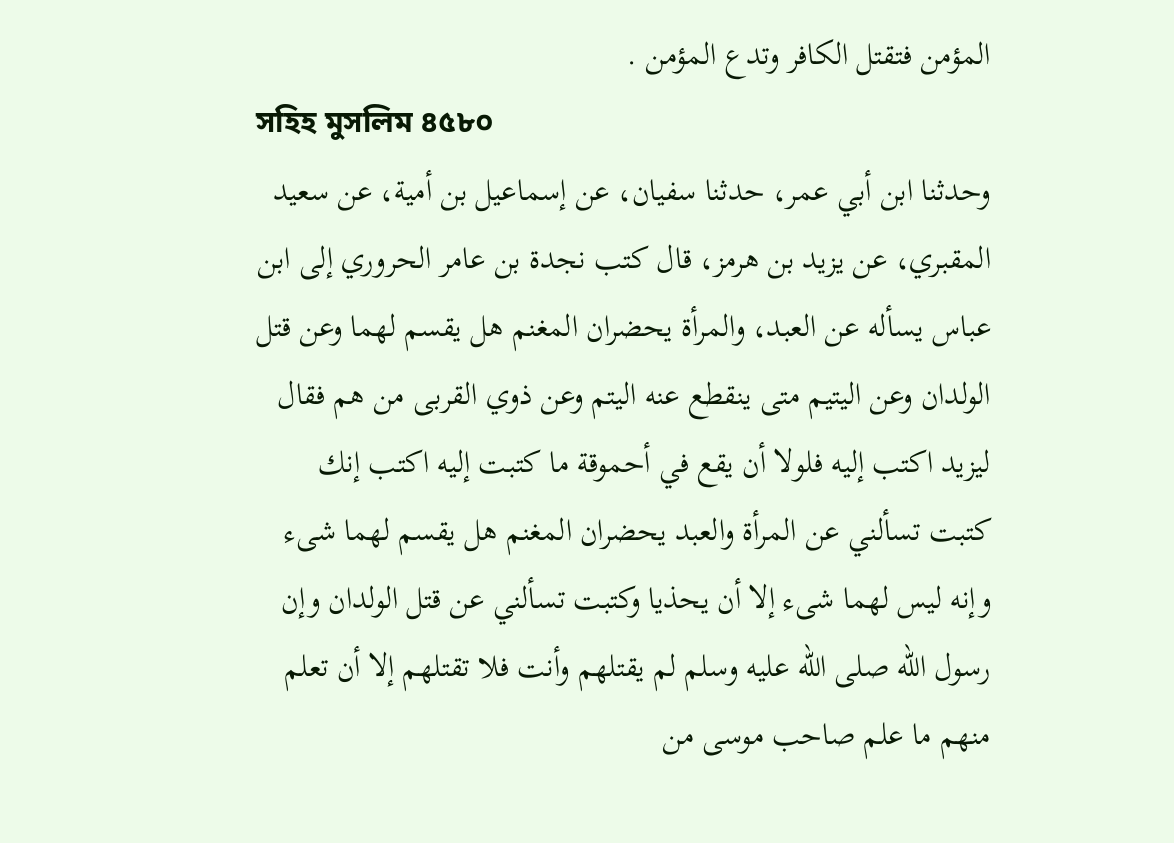المؤمن فتقتل الكافر وتدع المؤمن .
সহিহ মুসলিম ৪৫৮০
وحدثنا ابن أبي عمر، حدثنا سفيان، عن إسماعيل بن أمية، عن سعيد المقبري، عن يزيد بن هرمز، قال كتب نجدة بن عامر الحروري إلى ابن عباس يسأله عن العبد، والمرأة يحضران المغنم هل يقسم لهما وعن قتل الولدان وعن اليتيم متى ينقطع عنه اليتم وعن ذوي القربى من هم فقال ليزيد اكتب إليه فلولا أن يقع في أحموقة ما كتبت إليه اكتب إنك كتبت تسألني عن المرأة والعبد يحضران المغنم هل يقسم لهما شىء وإنه ليس لهما شىء إلا أن يحذيا وكتبت تسألني عن قتل الولدان وإن رسول الله صلى الله عليه وسلم لم يقتلهم وأنت فلا تقتلهم إلا أن تعلم منهم ما علم صاحب موسى من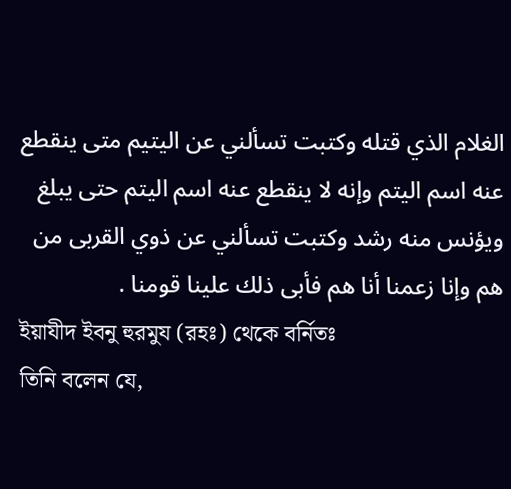الغلام الذي قتله وكتبت تسألني عن اليتيم متى ينقطع عنه اسم اليتم وإنه لا ينقطع عنه اسم اليتم حتى يبلغ ويؤنس منه رشد وكتبت تسألني عن ذوي القربى من هم وإنا زعمنا أنا هم فأبى ذلك علينا قومنا .
ইয়াযীদ ইবনু হুরমুয (রহঃ) থেকে বর্নিতঃ
তিনি বলেন যে,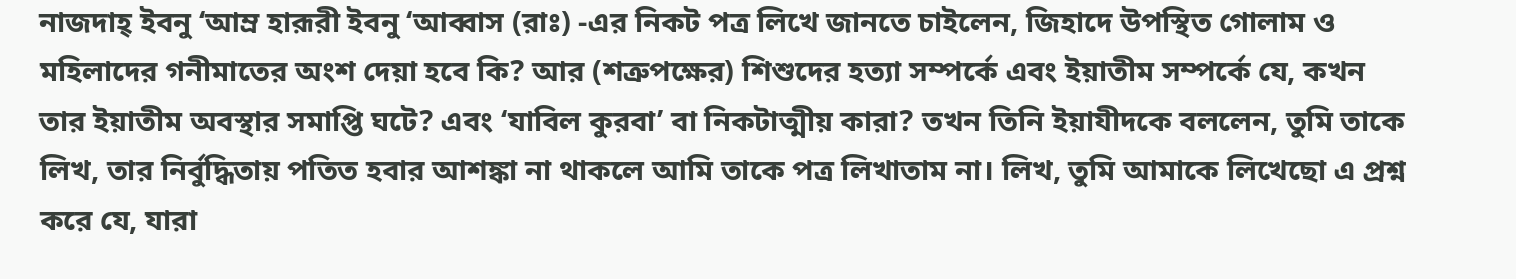নাজদাহ্ ইবনু ‘আম্র হারূরী ইবনু ‘আব্বাস (রাঃ) -এর নিকট পত্র লিখে জানতে চাইলেন, জিহাদে উপস্থিত গোলাম ও মহিলাদের গনীমাতের অংশ দেয়া হবে কি? আর (শত্রুপক্ষের) শিশুদের হত্যা সম্পর্কে এবং ইয়াতীম সম্পর্কে যে, কখন তার ইয়াতীম অবস্থার সমাপ্তি ঘটে? এবং ‘যাবিল কুরবা’ বা নিকটাত্মীয় কারা? তখন তিনি ইয়াযীদকে বললেন, তুমি তাকে লিখ, তার নির্বুদ্ধিতায় পতিত হবার আশঙ্কা না থাকলে আমি তাকে পত্র লিখাতাম না। লিখ, তুমি আমাকে লিখেছো এ প্রশ্ন করে যে, যারা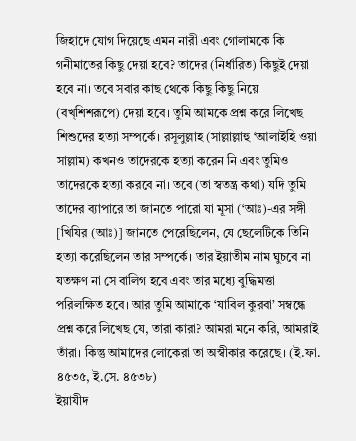জিহাদে যোগ দিয়েছে এমন নারী এবং গোলামকে কি গনীমাতের কিছু দেয়া হবে? তাদের (নির্ধারিত) কিছুই দেয়া হবে না। তবে সবার কাছ থেকে কিছু কিছু নিয়ে (বখ্শিশরূপে) দেয়া হবে। তুমি আমকে প্রশ্ন করে লিখেছ শিশুদের হত্যা সম্পর্কে। রসূলুল্লাহ (সাল্লাল্লাহু ‘আলাইহি ওয়া সাল্লাম) কখনও তাদেরকে হত্যা করেন নি এবং তুমিও তাদেরকে হত্যা করবে না। তবে (তা স্বতন্ত্র কথা) যদি তুমি তাদের ব্যাপারে তা জানতে পারো যা মূসা (‘আঃ)-এর সঙ্গী [খিযির (আঃ)] জানতে পেরেছিলেন, যে ছেলেটিকে তিনি হত্যা করেছিলেন তার সম্পর্কে। তার ইয়াতীম নাম ঘুচবে না যতক্ষণ না সে বালিগ হবে এবং তার মধ্যে বুদ্ধিমত্তা পরিলক্ষিত হবে। আর তুমি আমাকে ‘যাবিল কুরবা’ সম্বন্ধে প্রশ্ন করে লিখেছ যে, তারা কারা? আমরা মনে করি, আমরাই তাঁরা। কিন্তু আমাদের লোকেরা তা অস্বীকার করেছে। (ই.ফা. ৪৫৩৫, ই.সে. ৪৫৩৮)
ইয়াযীদ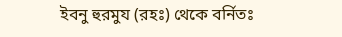ইবনু হুরমুয (রহঃ) থেকে বর্নিতঃ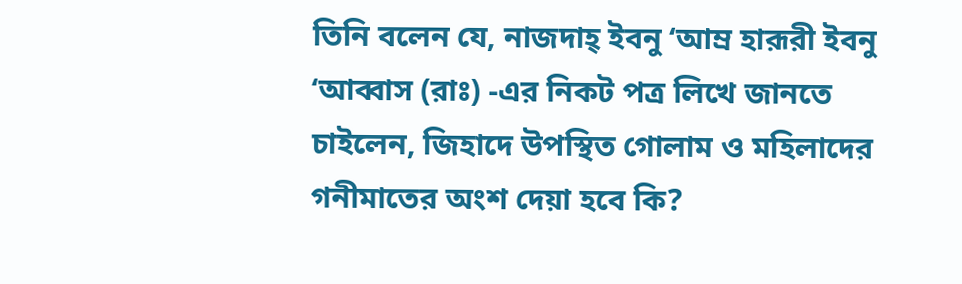তিনি বলেন যে, নাজদাহ্ ইবনু ‘আম্র হারূরী ইবনু ‘আব্বাস (রাঃ) -এর নিকট পত্র লিখে জানতে চাইলেন, জিহাদে উপস্থিত গোলাম ও মহিলাদের গনীমাতের অংশ দেয়া হবে কি?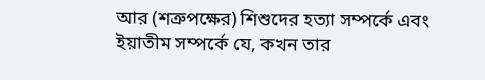আর (শত্রুপক্ষের) শিশুদের হত্যা সম্পর্কে এবং ইয়াতীম সম্পর্কে যে, কখন তার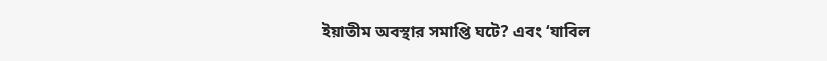ইয়াতীম অবস্থার সমাপ্তি ঘটে? এবং ‘যাবিল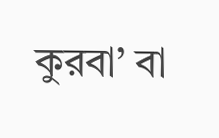কুরবা’ বা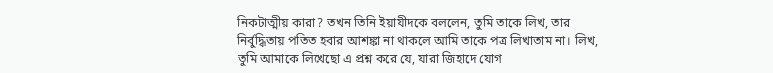নিকটাত্মীয় কারা? তখন তিনি ইয়াযীদকে বললেন, তুমি তাকে লিখ, তার নির্বুদ্ধিতায় পতিত হবার আশঙ্কা না থাকলে আমি তাকে পত্র লিখাতাম না। লিখ, তুমি আমাকে লিখেছো এ প্রশ্ন করে যে, যারা জিহাদে যোগ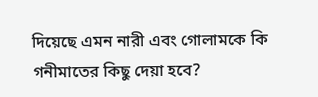দিয়েছে এমন নারী এবং গোলামকে কি গনীমাতের কিছু দেয়া হবে?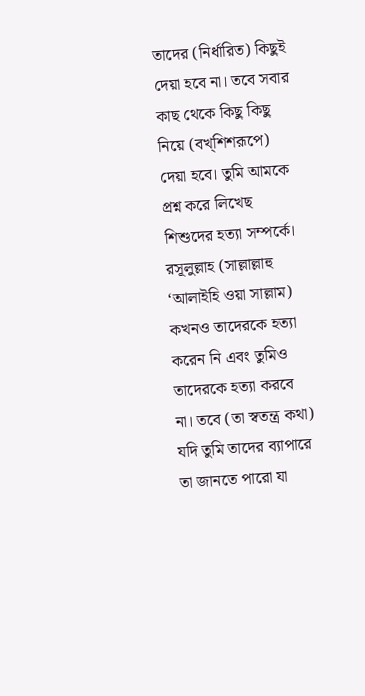তাদের (নির্ধারিত) কিছুই দেয়া হবে না। তবে সবার কাছ থেকে কিছু কিছু নিয়ে (বখ্শিশরূপে) দেয়া হবে। তুমি আমকে প্রশ্ন করে লিখেছ শিশুদের হত্যা সম্পর্কে। রসূলুল্লাহ (সাল্লাল্লাহু ‘আলাইহি ওয়া সাল্লাম) কখনও তাদেরকে হত্যা করেন নি এবং তুমিও তাদেরকে হত্যা করবে না। তবে (তা স্বতন্ত্র কথা) যদি তুমি তাদের ব্যাপারে তা জানতে পারো যা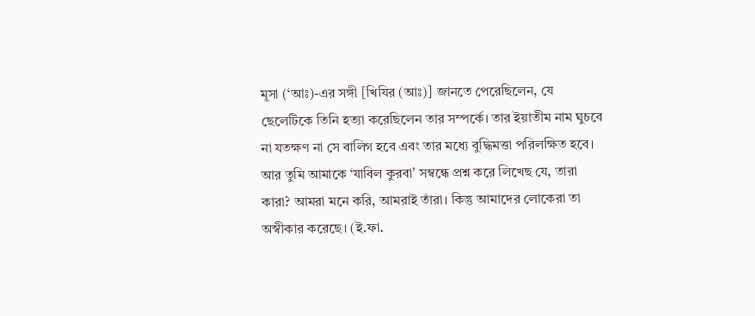মূসা (‘আঃ)-এর সঙ্গী [খিযির (আঃ)] জানতে পেরেছিলেন, যে ছেলেটিকে তিনি হত্যা করেছিলেন তার সম্পর্কে। তার ইয়াতীম নাম ঘুচবে না যতক্ষণ না সে বালিগ হবে এবং তার মধ্যে বুদ্ধিমত্তা পরিলক্ষিত হবে। আর তুমি আমাকে ‘যাবিল কুরবা’ সম্বন্ধে প্রশ্ন করে লিখেছ যে, তারা কারা? আমরা মনে করি, আমরাই তাঁরা। কিন্তু আমাদের লোকেরা তা অস্বীকার করেছে। (ই.ফা.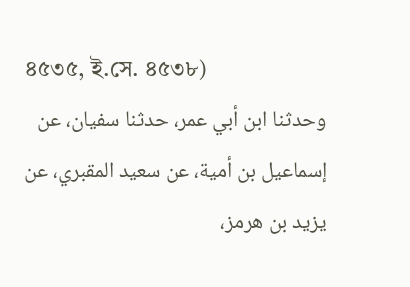৪৫৩৫, ই.সে. ৪৫৩৮)
وحدثنا ابن أبي عمر، حدثنا سفيان، عن إسماعيل بن أمية، عن سعيد المقبري، عن يزيد بن هرمز،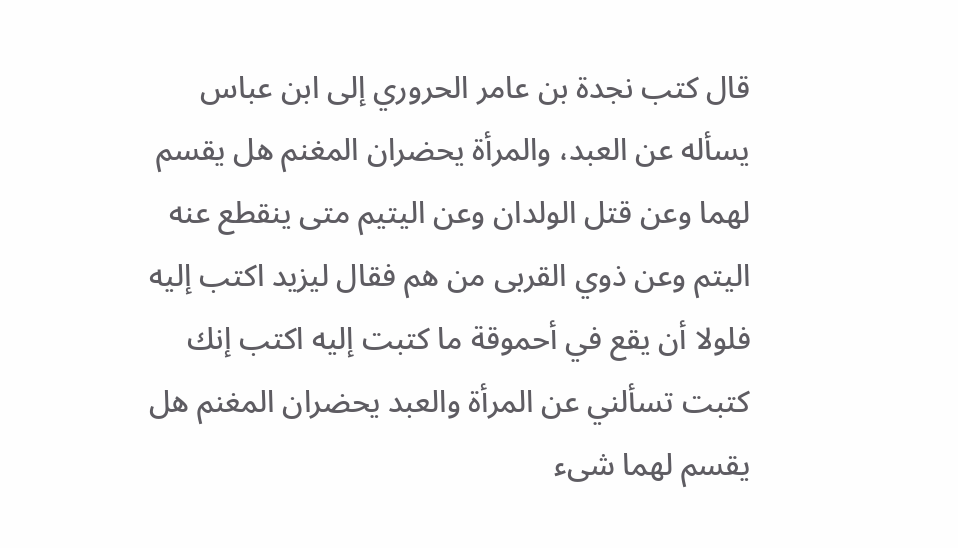قال كتب نجدة بن عامر الحروري إلى ابن عباس يسأله عن العبد، والمرأة يحضران المغنم هل يقسم لهما وعن قتل الولدان وعن اليتيم متى ينقطع عنه اليتم وعن ذوي القربى من هم فقال ليزيد اكتب إليه فلولا أن يقع في أحموقة ما كتبت إليه اكتب إنك كتبت تسألني عن المرأة والعبد يحضران المغنم هل يقسم لهما شىء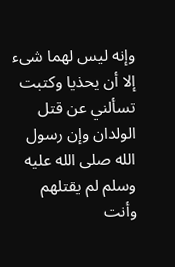وإنه ليس لهما شىء إلا أن يحذيا وكتبت تسألني عن قتل الولدان وإن رسول الله صلى الله عليه وسلم لم يقتلهم وأنت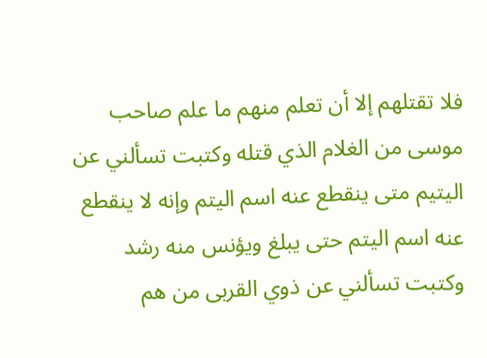فلا تقتلهم إلا أن تعلم منهم ما علم صاحب موسى من الغلام الذي قتله وكتبت تسألني عن اليتيم متى ينقطع عنه اسم اليتم وإنه لا ينقطع عنه اسم اليتم حتى يبلغ ويؤنس منه رشد وكتبت تسألني عن ذوي القربى من هم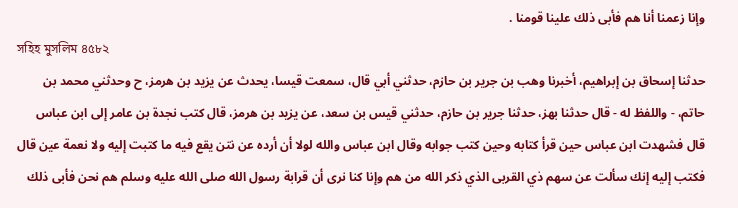وإنا زعمنا أنا هم فأبى ذلك علينا قومنا .
সহিহ মুসলিম ৪৫৮২
حدثنا إسحاق بن إبراهيم، أخبرنا وهب بن جرير بن حازم، حدثني أبي قال، سمعت قيسا، يحدث عن يزيد بن هرمز، ح وحدثني محمد بن حاتم، - واللفظ له - قال حدثنا بهز، حدثنا جرير بن حازم، حدثني قيس بن سعد، عن يزيد بن هرمز، قال كتب نجدة بن عامر إلى ابن عباس قال فشهدت ابن عباس حين قرأ كتابه وحين كتب جوابه وقال ابن عباس والله لولا أن أرده عن نتن يقع فيه ما كتبت إليه ولا نعمة عين قال فكتب إليه إنك سألت عن سهم ذي القربى الذي ذكر الله من هم وإنا كنا نرى أن قرابة رسول الله صلى الله عليه وسلم هم نحن فأبى ذلك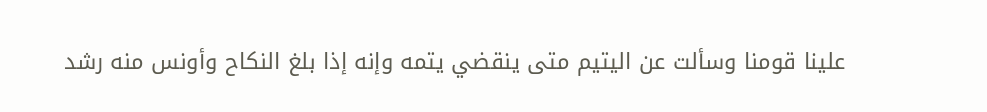علينا قومنا وسألت عن اليتيم متى ينقضي يتمه وإنه إذا بلغ النكاح وأونس منه رشد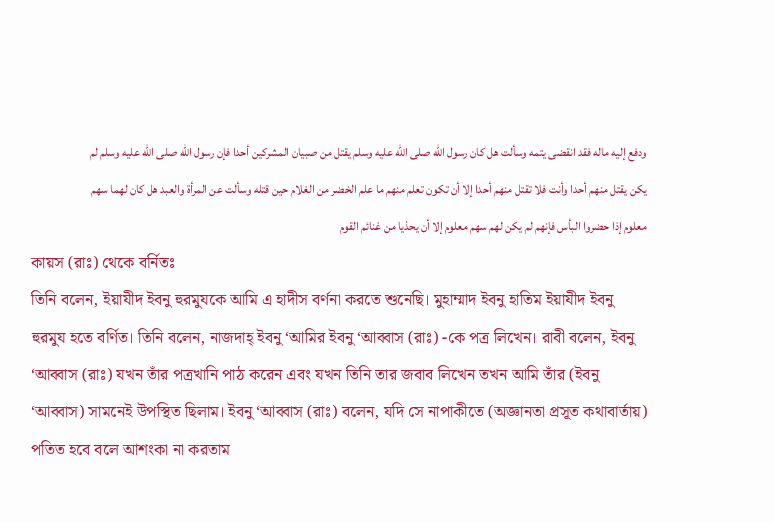ودفع إليه ماله فقد انقضى يتمه وسألت هل كان رسول الله صلى الله عليه وسلم يقتل من صبيان المشركين أحدا فإن رسول الله صلى الله عليه وسلم لم يكن يقتل منهم أحدا وأنت فلا تقتل منهم أحدا إلا أن تكون تعلم منهم ما علم الخضر من الغلام حين قتله وسألت عن المرأة والعبد هل كان لهما سهم معلوم إذا حضروا البأس فإنهم لم يكن لهم سهم معلوم إلا أن يحذيا من غنائم القوم
কায়স (রাঃ) থেকে বর্নিতঃ
তিনি বলেন, ইয়াযীদ ইবনু হুরমুযকে আমি এ হাদীস বর্ণনা করতে শুনেছি। মুহাম্মাদ ইবনু হাতিম ইয়াযীদ ইবনু হুরমুয হতে বর্ণিত। তিনি বলেন, নাজদাহ্ ইবনু ‘আমির ইবনু ‘আব্বাস (রাঃ) -কে পত্র লিখেন। রাবী বলেন, ইবনু ‘আব্বাস (রাঃ) যখন তাঁর পত্রখানি পাঠ করেন এবং যখন তিনি তার জবাব লিখেন তখন আমি তাঁর (ইবনু ‘আব্বাস) সামনেই উপস্থিত ছিলাম। ইবনু ‘আব্বাস (রাঃ) বলেন, যদি সে নাপাকীতে (অজ্ঞানতা প্রসূত কথাবার্তায়) পতিত হবে বলে আশংকা না করতাম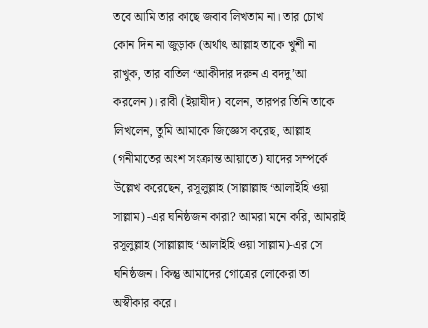তবে আমি তার কাছে জবাব লিখতাম না। তার চোখ কোন দিন না জুড়াক (অর্থাৎ আল্লাহ তাকে খুশী না রাখুক, তার বাতিল ‘আকীদার দরুন এ বদদু’আ করলেন)। রাবী (ইয়াযীদ) বলেন, তারপর তিনি তাকে লিখলেন, তুমি আমাকে জিজ্ঞেস করেছ, আল্লাহ (গনীমাতের অংশ সংক্রান্ত আয়াতে) যাদের সম্পর্কে উল্লেখ করেছেন, রসূলুল্লাহ (সাল্লাল্লাহু ‘আলাইহি ওয়া সাল্লাম) -এর ঘনিষ্ঠজন কারা? আমরা মনে করি, আমরাই রসূলুল্লাহ (সাল্লাল্লাহু ‘আলাইহি ওয়া সাল্লাম)-এর সে ঘনিষ্ঠজন। কিন্তু আমাদের গোত্রের লোকেরা তা অস্বীকার করে।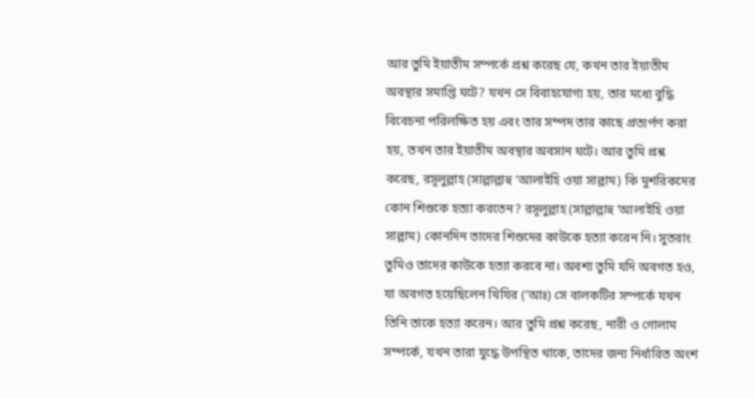আর তুমি ইয়াতীম সম্পর্কে প্রশ্ন করেছ যে, কখন তার ইয়াতীম অবস্থার সমাপ্তি ঘটে? যখন সে বিবাহযোগ্য হয়, তার মধ্যে বুদ্ধি বিবেচনা পরিলক্ষিত হয় এবং তার সম্পদ তার কাছে প্রত্যর্পণ করা হয়, তখন তার ইয়াতীম অবস্থার অবসান ঘটে। আর তুমি প্রশ্ন করেছ, রসূলুল্লাহ (সাল্লাল্লাহু ‘আলাইহি ওয়া সাল্লাম) কি মুশরিকদের কোন শিশুকে হত্যা করতেন? রসূলুল্লাহ (সাল্লাল্লাহু ‘আলাইহি ওয়া সাল্লাম) কোনদিন তাদের শিশুদের কাউকে হত্যা করেন নি। সুতরাং তুমিও তাদের কাউকে হত্যা করবে না। অবশ্য তুমি যদি অবগত হও, যা অবগত হয়েছিলেন খিযির (‘আঃ) সে বালকটির সম্পর্কে যখন তিনি তাকে হত্যা করেন। আর তুমি প্রশ্ন করেছ, নারী ও গোলাম সম্পর্কে, যখন তারা যুদ্ধে উপস্থিত থাকে, তাদের জন্য নির্ধারিত অংশ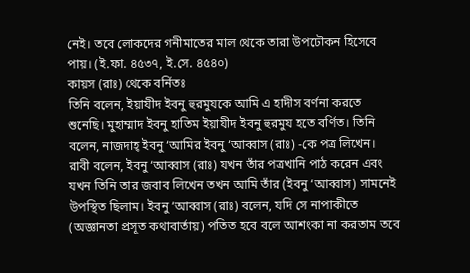নেই। তবে লোকদের গনীমাতের মাল থেকে তারা উপঢৌকন হিসেবে পায়। (ই.ফা. ৪৫৩৭, ই.সে. ৪৫৪০)
কায়স (রাঃ) থেকে বর্নিতঃ
তিনি বলেন, ইয়াযীদ ইবনু হুরমুযকে আমি এ হাদীস বর্ণনা করতে শুনেছি। মুহাম্মাদ ইবনু হাতিম ইয়াযীদ ইবনু হুরমুয হতে বর্ণিত। তিনি বলেন, নাজদাহ্ ইবনু ‘আমির ইবনু ‘আব্বাস (রাঃ) -কে পত্র লিখেন। রাবী বলেন, ইবনু ‘আব্বাস (রাঃ) যখন তাঁর পত্রখানি পাঠ করেন এবং যখন তিনি তার জবাব লিখেন তখন আমি তাঁর (ইবনু ‘আব্বাস) সামনেই উপস্থিত ছিলাম। ইবনু ‘আব্বাস (রাঃ) বলেন, যদি সে নাপাকীতে (অজ্ঞানতা প্রসূত কথাবার্তায়) পতিত হবে বলে আশংকা না করতাম তবে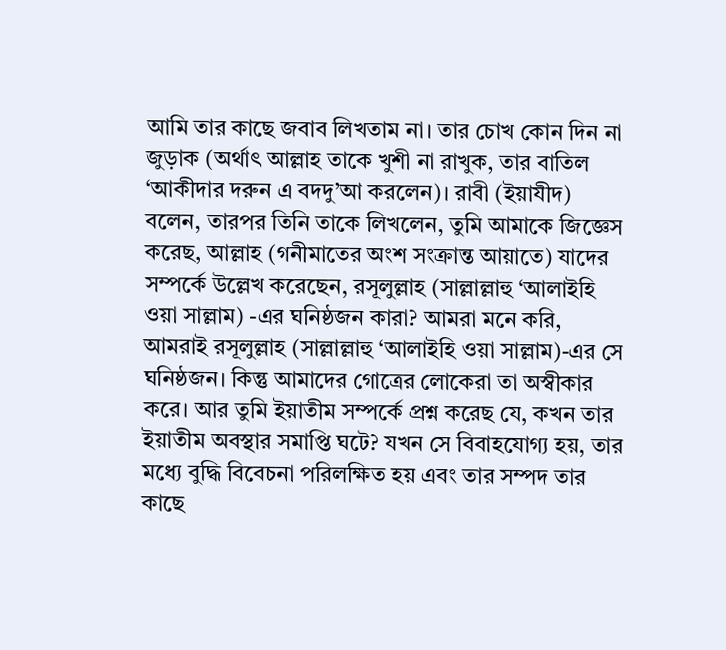আমি তার কাছে জবাব লিখতাম না। তার চোখ কোন দিন না জুড়াক (অর্থাৎ আল্লাহ তাকে খুশী না রাখুক, তার বাতিল ‘আকীদার দরুন এ বদদু’আ করলেন)। রাবী (ইয়াযীদ) বলেন, তারপর তিনি তাকে লিখলেন, তুমি আমাকে জিজ্ঞেস করেছ, আল্লাহ (গনীমাতের অংশ সংক্রান্ত আয়াতে) যাদের সম্পর্কে উল্লেখ করেছেন, রসূলুল্লাহ (সাল্লাল্লাহু ‘আলাইহি ওয়া সাল্লাম) -এর ঘনিষ্ঠজন কারা? আমরা মনে করি, আমরাই রসূলুল্লাহ (সাল্লাল্লাহু ‘আলাইহি ওয়া সাল্লাম)-এর সে ঘনিষ্ঠজন। কিন্তু আমাদের গোত্রের লোকেরা তা অস্বীকার করে। আর তুমি ইয়াতীম সম্পর্কে প্রশ্ন করেছ যে, কখন তার ইয়াতীম অবস্থার সমাপ্তি ঘটে? যখন সে বিবাহযোগ্য হয়, তার মধ্যে বুদ্ধি বিবেচনা পরিলক্ষিত হয় এবং তার সম্পদ তার কাছে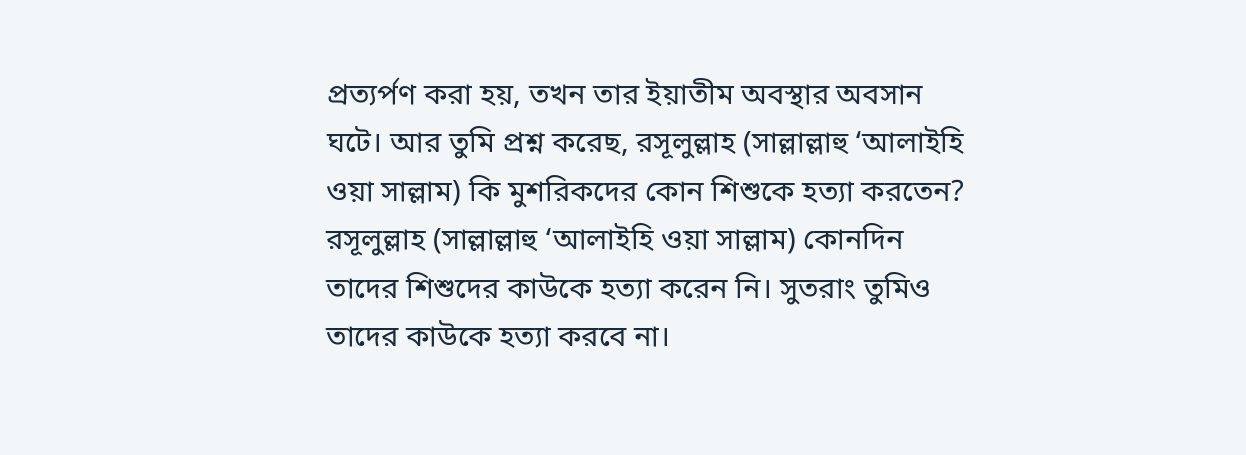প্রত্যর্পণ করা হয়, তখন তার ইয়াতীম অবস্থার অবসান ঘটে। আর তুমি প্রশ্ন করেছ, রসূলুল্লাহ (সাল্লাল্লাহু ‘আলাইহি ওয়া সাল্লাম) কি মুশরিকদের কোন শিশুকে হত্যা করতেন? রসূলুল্লাহ (সাল্লাল্লাহু ‘আলাইহি ওয়া সাল্লাম) কোনদিন তাদের শিশুদের কাউকে হত্যা করেন নি। সুতরাং তুমিও তাদের কাউকে হত্যা করবে না।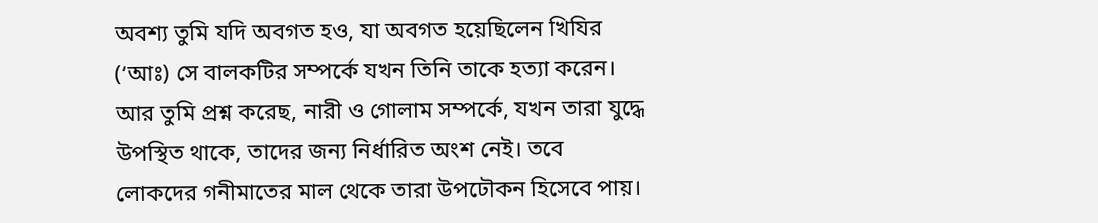অবশ্য তুমি যদি অবগত হও, যা অবগত হয়েছিলেন খিযির (‘আঃ) সে বালকটির সম্পর্কে যখন তিনি তাকে হত্যা করেন। আর তুমি প্রশ্ন করেছ, নারী ও গোলাম সম্পর্কে, যখন তারা যুদ্ধে উপস্থিত থাকে, তাদের জন্য নির্ধারিত অংশ নেই। তবে লোকদের গনীমাতের মাল থেকে তারা উপঢৌকন হিসেবে পায়।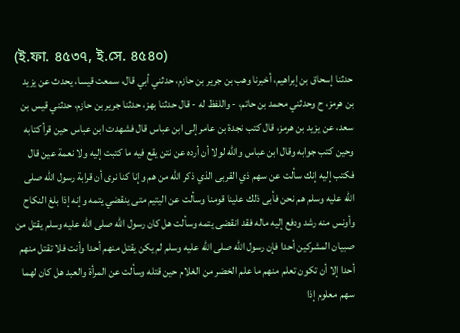(ই.ফা. ৪৫৩৭, ই.সে. ৪৫৪০)
حدثنا إسحاق بن إبراهيم، أخبرنا وهب بن جرير بن حازم، حدثني أبي قال، سمعت قيسا، يحدث عن يزيد بن هرمز، ح وحدثني محمد بن حاتم، - واللفظ له - قال حدثنا بهز، حدثنا جرير بن حازم، حدثني قيس بن سعد، عن يزيد بن هرمز، قال كتب نجدة بن عامر إلى ابن عباس قال فشهدت ابن عباس حين قرأ كتابه وحين كتب جوابه وقال ابن عباس والله لولا أن أرده عن نتن يقع فيه ما كتبت إليه ولا نعمة عين قال فكتب إليه إنك سألت عن سهم ذي القربى الذي ذكر الله من هم وإنا كنا نرى أن قرابة رسول الله صلى الله عليه وسلم هم نحن فأبى ذلك علينا قومنا وسألت عن اليتيم متى ينقضي يتمه وإنه إذا بلغ النكاح وأونس منه رشد ودفع إليه ماله فقد انقضى يتمه وسألت هل كان رسول الله صلى الله عليه وسلم يقتل من صبيان المشركين أحدا فإن رسول الله صلى الله عليه وسلم لم يكن يقتل منهم أحدا وأنت فلا تقتل منهم أحدا إلا أن تكون تعلم منهم ما علم الخضر من الغلام حين قتله وسألت عن المرأة والعبد هل كان لهما سهم معلوم إذا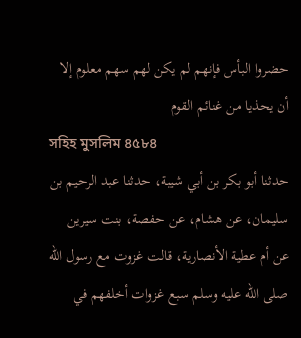حضروا البأس فإنهم لم يكن لهم سهم معلوم إلا أن يحذيا من غنائم القوم
সহিহ মুসলিম ৪৫৮৪
حدثنا أبو بكر بن أبي شيبة، حدثنا عبد الرحيم بن سليمان، عن هشام، عن حفصة، بنت سيرين عن أم عطية الأنصارية، قالت غزوت مع رسول الله صلى الله عليه وسلم سبع غزوات أخلفهم في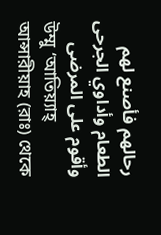رحالهم فأصنع لهم الطعام وأداوي الجرحى وأقوم على المرضى
উম্মু ‘আতিয়্যাহ্ আন্সারীয়াহ (রাঃ) থেকে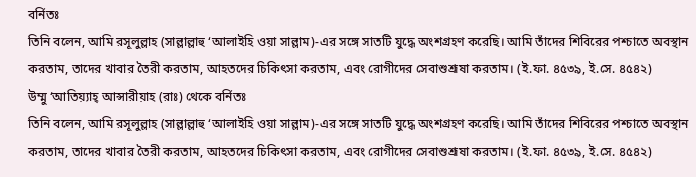বর্নিতঃ
তিনি বলেন, আমি রসূলুল্লাহ (সাল্লাল্লাহু ‘আলাইহি ওয়া সাল্লাম)-এর সঙ্গে সাতটি যুদ্ধে অংশগ্রহণ করেছি। আমি তাঁদের শিবিরের পশ্চাতে অবস্থান করতাম, তাদের খাবার তৈরী করতাম, আহতদের চিকিৎসা করতাম, এবং রোগীদের সেবাশুশ্রূষা করতাম। (ই.ফা. ৪৫৩৯, ই.সে. ৪৫৪২)
উম্মু ‘আতিয়্যাহ্ আন্সারীয়াহ (রাঃ) থেকে বর্নিতঃ
তিনি বলেন, আমি রসূলুল্লাহ (সাল্লাল্লাহু ‘আলাইহি ওয়া সাল্লাম)-এর সঙ্গে সাতটি যুদ্ধে অংশগ্রহণ করেছি। আমি তাঁদের শিবিরের পশ্চাতে অবস্থান করতাম, তাদের খাবার তৈরী করতাম, আহতদের চিকিৎসা করতাম, এবং রোগীদের সেবাশুশ্রূষা করতাম। (ই.ফা. ৪৫৩৯, ই.সে. ৪৫৪২)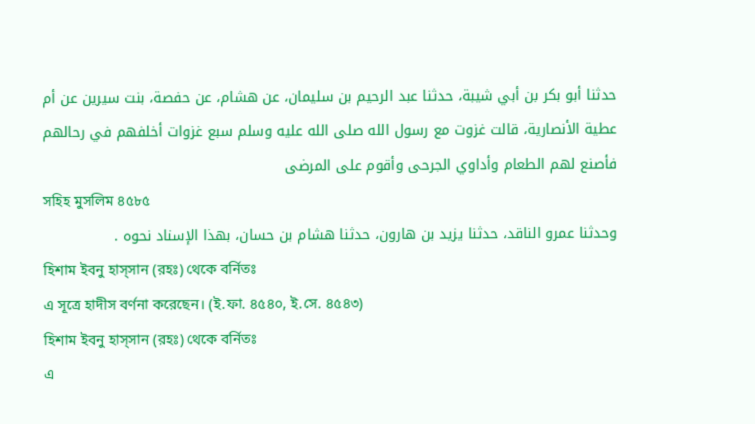حدثنا أبو بكر بن أبي شيبة، حدثنا عبد الرحيم بن سليمان، عن هشام، عن حفصة، بنت سيرين عن أم عطية الأنصارية، قالت غزوت مع رسول الله صلى الله عليه وسلم سبع غزوات أخلفهم في رحالهم فأصنع لهم الطعام وأداوي الجرحى وأقوم على المرضى
সহিহ মুসলিম ৪৫৮৫
وحدثنا عمرو الناقد، حدثنا يزيد بن هارون، حدثنا هشام بن حسان، بهذا الإسناد نحوه .
হিশাম ইবনু হাস্সান (রহঃ) থেকে বর্নিতঃ
এ সূত্রে হাদীস বর্ণনা করেছেন। (ই.ফা. ৪৫৪০, ই.সে. ৪৫৪৩)
হিশাম ইবনু হাস্সান (রহঃ) থেকে বর্নিতঃ
এ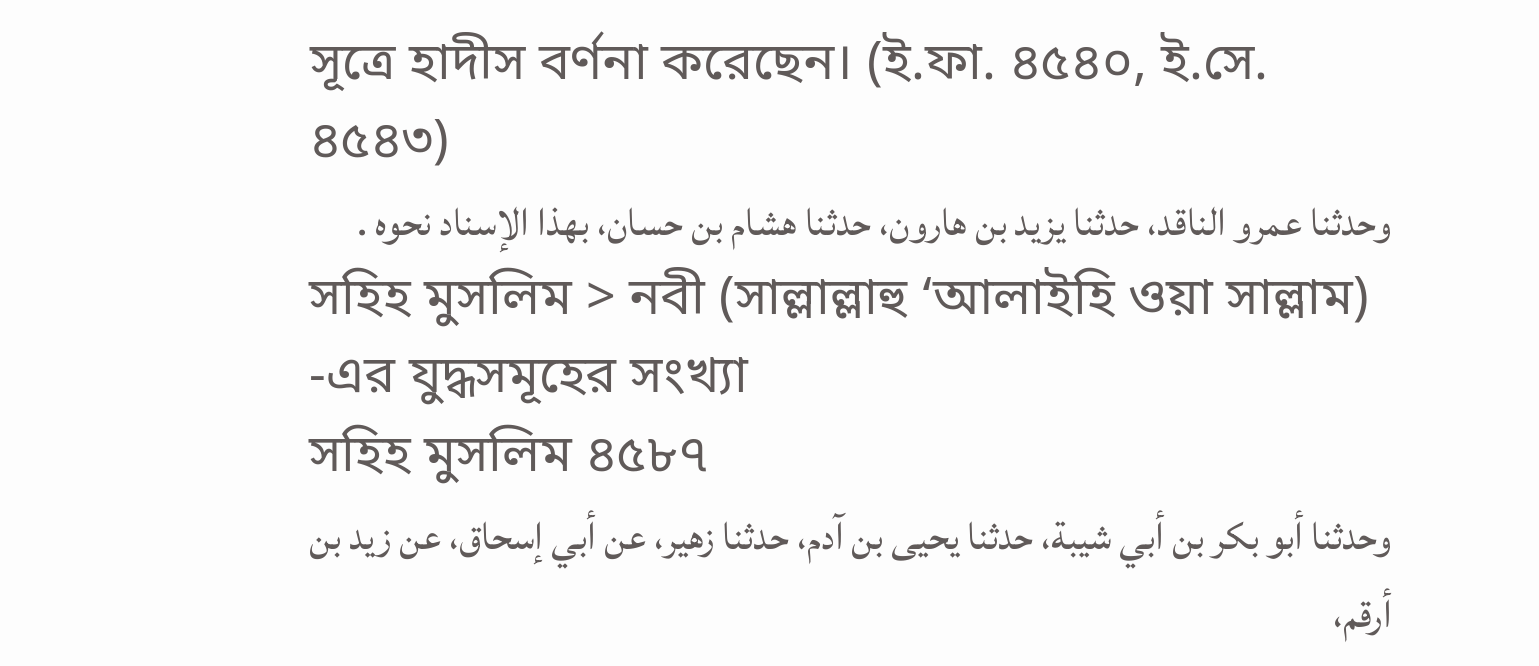সূত্রে হাদীস বর্ণনা করেছেন। (ই.ফা. ৪৫৪০, ই.সে. ৪৫৪৩)
وحدثنا عمرو الناقد، حدثنا يزيد بن هارون، حدثنا هشام بن حسان، بهذا الإسناد نحوه .
সহিহ মুসলিম > নবী (সাল্লাল্লাহু ‘আলাইহি ওয়া সাল্লাম) -এর যুদ্ধসমূহের সংখ্যা
সহিহ মুসলিম ৪৫৮৭
وحدثنا أبو بكر بن أبي شيبة، حدثنا يحيى بن آدم، حدثنا زهير، عن أبي إسحاق، عن زيد بن أرقم،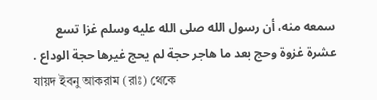سمعه منه، أن رسول الله صلى الله عليه وسلم غزا تسع عشرة غزوة وحج بعد ما هاجر حجة لم يحج غيرها حجة الوداع .
যায়দ ইবনু আকরাম (রাঃ) থেকে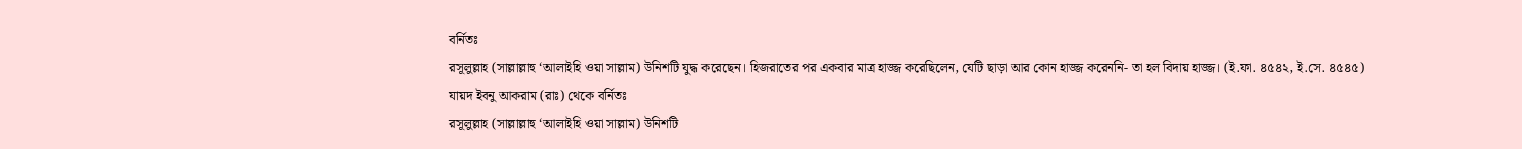বর্নিতঃ
রসূলুল্লাহ (সাল্লাল্লাহু ‘আলাইহি ওয়া সাল্লাম) উনিশটি যুদ্ধ করেছেন। হিজরাতের পর একবার মাত্র হাজ্জ করেছিলেন, যেটি ছাড়া আর কোন হাজ্জ করেননি- তা হল বিদায় হাজ্জ। (ই.ফা. ৪৫৪২, ই.সে. ৪৫৪৫)
যায়দ ইবনু আকরাম (রাঃ) থেকে বর্নিতঃ
রসূলুল্লাহ (সাল্লাল্লাহু ‘আলাইহি ওয়া সাল্লাম) উনিশটি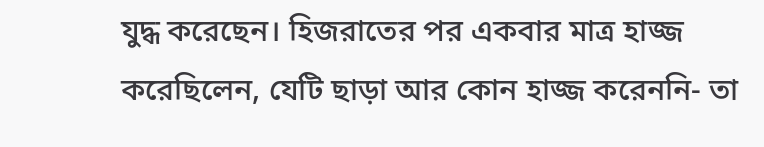যুদ্ধ করেছেন। হিজরাতের পর একবার মাত্র হাজ্জ করেছিলেন, যেটি ছাড়া আর কোন হাজ্জ করেননি- তা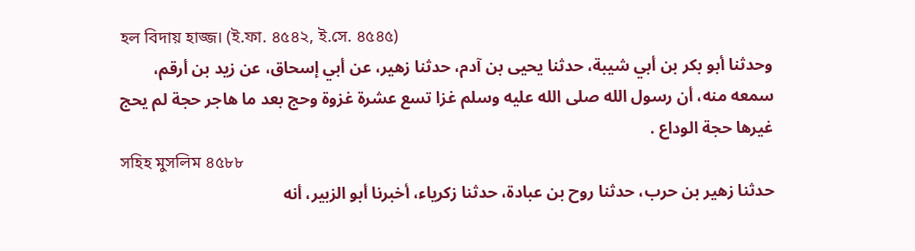হল বিদায় হাজ্জ। (ই.ফা. ৪৫৪২, ই.সে. ৪৫৪৫)
وحدثنا أبو بكر بن أبي شيبة، حدثنا يحيى بن آدم، حدثنا زهير، عن أبي إسحاق، عن زيد بن أرقم، سمعه منه، أن رسول الله صلى الله عليه وسلم غزا تسع عشرة غزوة وحج بعد ما هاجر حجة لم يحج غيرها حجة الوداع .
সহিহ মুসলিম ৪৫৮৮
حدثنا زهير بن حرب، حدثنا روح بن عبادة، حدثنا زكرياء، أخبرنا أبو الزبير، أنه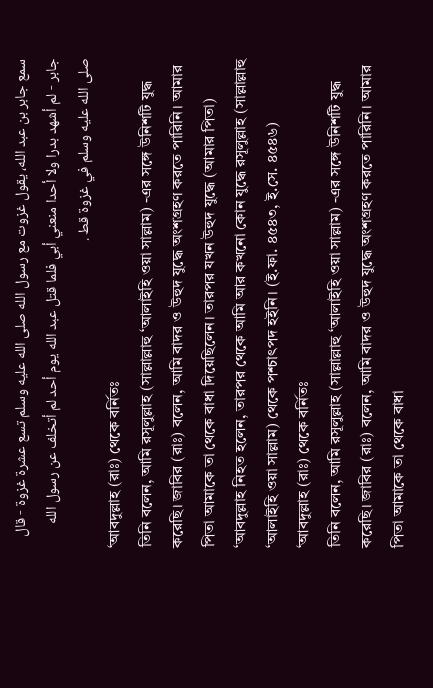سمع جابر بن عبد الله، يقول غزوت مع رسول الله صلى الله عليه وسلم تسع عشرة غزوة - قال جابر - لم أشهد بدرا ولا أحدا منعني أبي فلما قتل عبد الله يوم أحد لم أتخلف عن رسول الله صلى الله عليه وسلم في غزوة قط .
‘আবদুল্লাহ (রাঃ) থেকে বর্নিতঃ
তিনি বলেন, আমি রসূলুল্লাহ (সাল্লাল্লাহু ‘আলাইহি ওয়া সাল্লাম) -এর সঙ্গে উনিশটি যুদ্ধ করেছি। জাবির (রাঃ) বলেন, আমি বাদর ও উহুদ যুদ্ধে অংশগ্রহণ করতে পারিনি। আমার পিতা আমাকে তা থেকে বাধা দিয়েছিলেন। তারপর যখন উহুদ যুদ্ধে (আমার পিতা) ‘আবদুল্লাহ নিহত হলেন, তারপর থেকে আমি আর কখনো কোন যুদ্ধে রসূলুল্লাহ (সাল্লাল্লাহু ‘আলাইহি ওয়া সাল্লাম) থেকে পশ্চাৎপদ হইনি। (ই.ফা. ৪৫৪৩, ই.সে. ৪৫৪৬)
‘আবদুল্লাহ (রাঃ) থেকে বর্নিতঃ
তিনি বলেন, আমি রসূলুল্লাহ (সাল্লাল্লাহু ‘আলাইহি ওয়া সাল্লাম) -এর সঙ্গে উনিশটি যুদ্ধ করেছি। জাবির (রাঃ) বলেন, আমি বাদর ও উহুদ যুদ্ধে অংশগ্রহণ করতে পারিনি। আমার পিতা আমাকে তা থেকে বাধা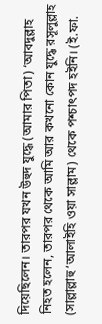দিয়েছিলেন। তারপর যখন উহুদ যুদ্ধে (আমার পিতা) ‘আবদুল্লাহ নিহত হলেন, তারপর থেকে আমি আর কখনো কোন যুদ্ধে রসূলুল্লাহ (সাল্লাল্লাহু ‘আলাইহি ওয়া সাল্লাম) থেকে পশ্চাৎপদ হইনি। (ই.ফা.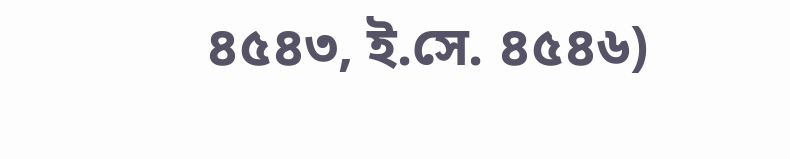৪৫৪৩, ই.সে. ৪৫৪৬)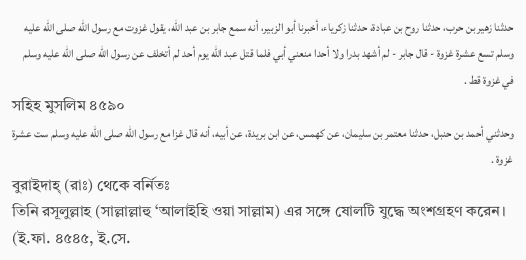حدثنا زهير بن حرب، حدثنا روح بن عبادة، حدثنا زكرياء، أخبرنا أبو الزبير، أنه سمع جابر بن عبد الله، يقول غزوت مع رسول الله صلى الله عليه وسلم تسع عشرة غزوة - قال جابر - لم أشهد بدرا ولا أحدا منعني أبي فلما قتل عبد الله يوم أحد لم أتخلف عن رسول الله صلى الله عليه وسلم في غزوة قط .
সহিহ মুসলিম ৪৫৯০
وحدثني أحمد بن حنبل، حدثنا معتمر بن سليمان، عن كهمس، عن ابن بريدة، عن أبيه، أنه قال غزا مع رسول الله صلى الله عليه وسلم ست عشرة غزوة .
বুরাইদাহ্ (রাঃ) থেকে বর্নিতঃ
তিনি রসূলুল্লাহ (সাল্লাল্লাহু ‘আলাইহি ওয়া সাল্লাম) এর সঙ্গে ষোলটি যুদ্ধে অংশগ্রহণ করেন। (ই.ফা. ৪৫৪৫, ই.সে.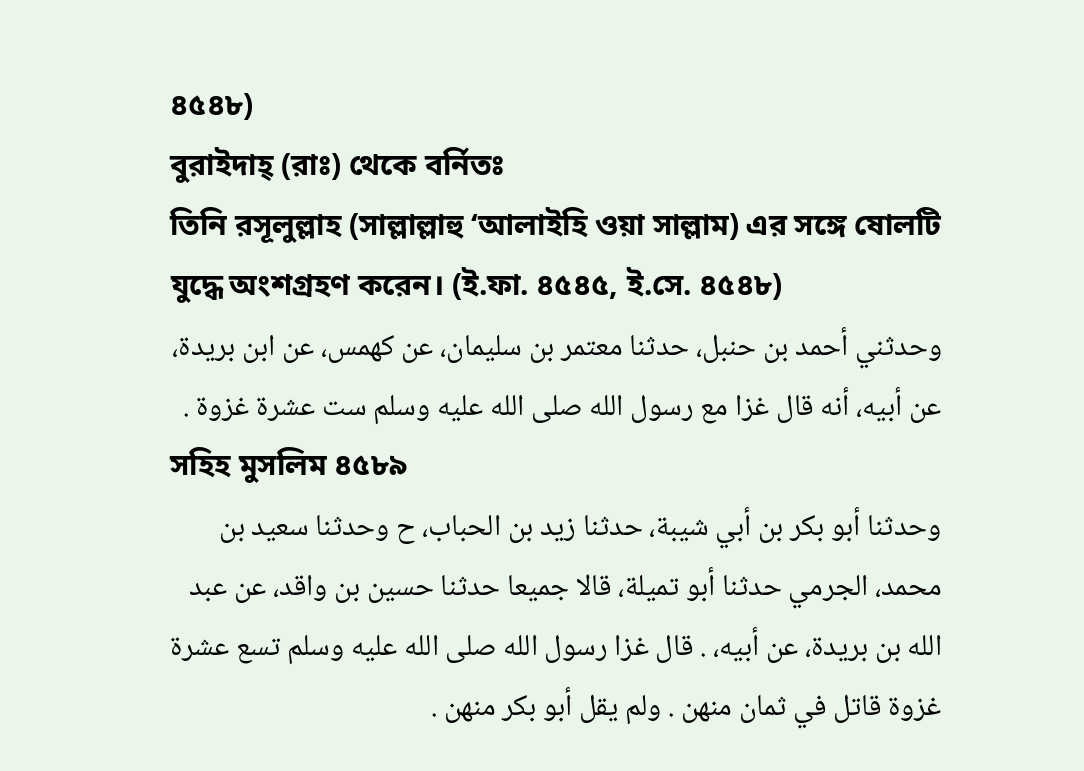৪৫৪৮)
বুরাইদাহ্ (রাঃ) থেকে বর্নিতঃ
তিনি রসূলুল্লাহ (সাল্লাল্লাহু ‘আলাইহি ওয়া সাল্লাম) এর সঙ্গে ষোলটি যুদ্ধে অংশগ্রহণ করেন। (ই.ফা. ৪৫৪৫, ই.সে. ৪৫৪৮)
وحدثني أحمد بن حنبل، حدثنا معتمر بن سليمان، عن كهمس، عن ابن بريدة، عن أبيه، أنه قال غزا مع رسول الله صلى الله عليه وسلم ست عشرة غزوة .
সহিহ মুসলিম ৪৫৮৯
وحدثنا أبو بكر بن أبي شيبة، حدثنا زيد بن الحباب، ح وحدثنا سعيد بن محمد، الجرمي حدثنا أبو تميلة، قالا جميعا حدثنا حسين بن واقد، عن عبد الله بن بريدة، عن أبيه، . قال غزا رسول الله صلى الله عليه وسلم تسع عشرة غزوة قاتل في ثمان منهن . ولم يقل أبو بكر منهن .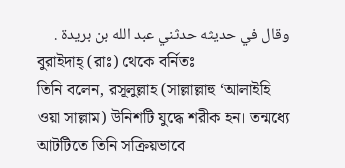وقال في حديثه حدثني عبد الله بن بريدة .
বুরাইদাহ্ (রাঃ) থেকে বর্নিতঃ
তিনি বলেন, রসূলুল্লাহ (সাল্লাল্লাহু ‘আলাইহি ওয়া সাল্লাম) উনিশটি যুদ্ধে শরীক হন। তন্মধ্যে আটটিতে তিনি সক্রিয়ভাবে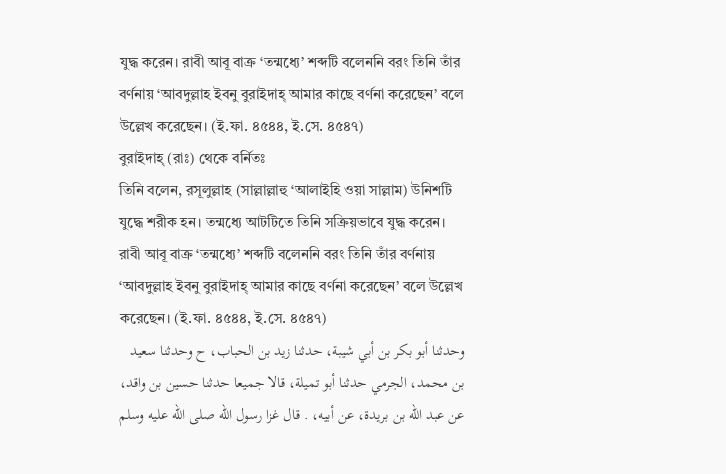যুদ্ধ করেন। রাবী আবূ বাক্র ‘তন্মধ্যে’ শব্দটি বলেননি বরং তিনি তাঁর বর্ণনায় ‘আবদুল্লাহ ইবনু বুরাইদাহ্ আমার কাছে বর্ণনা করেছেন’ বলে উল্লেখ করেছেন। (ই.ফা. ৪৫৪৪, ই.সে. ৪৫৪৭)
বুরাইদাহ্ (রাঃ) থেকে বর্নিতঃ
তিনি বলেন, রসূলুল্লাহ (সাল্লাল্লাহু ‘আলাইহি ওয়া সাল্লাম) উনিশটি যুদ্ধে শরীক হন। তন্মধ্যে আটটিতে তিনি সক্রিয়ভাবে যুদ্ধ করেন। রাবী আবূ বাক্র ‘তন্মধ্যে’ শব্দটি বলেননি বরং তিনি তাঁর বর্ণনায় ‘আবদুল্লাহ ইবনু বুরাইদাহ্ আমার কাছে বর্ণনা করেছেন’ বলে উল্লেখ করেছেন। (ই.ফা. ৪৫৪৪, ই.সে. ৪৫৪৭)
وحدثنا أبو بكر بن أبي شيبة، حدثنا زيد بن الحباب، ح وحدثنا سعيد بن محمد، الجرمي حدثنا أبو تميلة، قالا جميعا حدثنا حسين بن واقد، عن عبد الله بن بريدة، عن أبيه، . قال غزا رسول الله صلى الله عليه وسلم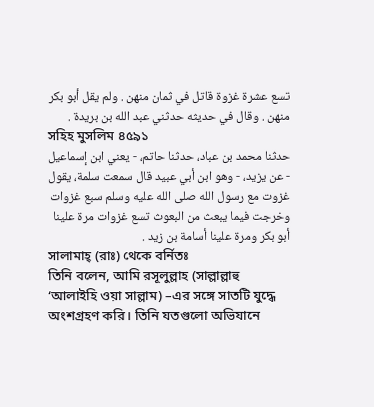تسع عشرة غزوة قاتل في ثمان منهن . ولم يقل أبو بكر منهن . وقال في حديثه حدثني عبد الله بن بريدة .
সহিহ মুসলিম ৪৫৯১
حدثنا محمد بن عباد، حدثنا حاتم، - يعني ابن إسماعيل - عن يزيد، - وهو ابن أبي عبيد قال سمعت سلمة، يقول غزوت مع رسول الله صلى الله عليه وسلم سبع غزوات وخرجت فيما يبعث من البعوث تسع غزوات مرة علينا أبو بكر ومرة علينا أسامة بن زيد .
সালামাহ্ (রাঃ) থেকে বর্নিতঃ
তিনি বলেন, আমি রসূলুল্লাহ (সাল্লাল্লাহু ‘আলাইহি ওয়া সাল্লাম) –এর সঙ্গে সাতটি যুদ্ধে অংশগ্রহণ করি। তিনি যতগুলো অভিযানে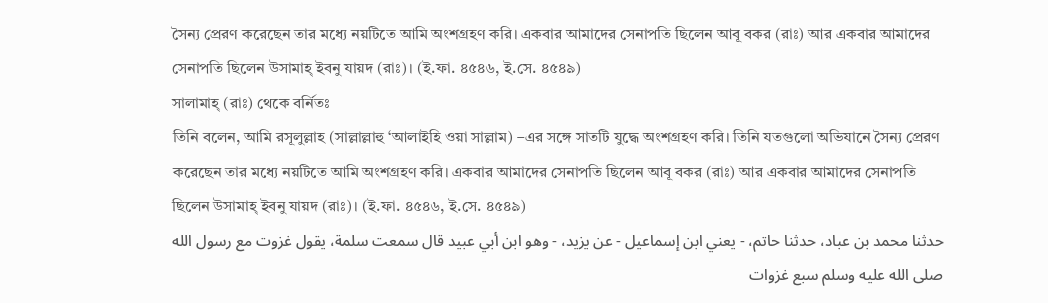সৈন্য প্রেরণ করেছেন তার মধ্যে নয়টিতে আমি অংশগ্রহণ করি। একবার আমাদের সেনাপতি ছিলেন আবূ বকর (রাঃ) আর একবার আমাদের সেনাপতি ছিলেন উসামাহ্ ইবনু যায়দ (রাঃ)। (ই.ফা. ৪৫৪৬, ই.সে. ৪৫৪৯)
সালামাহ্ (রাঃ) থেকে বর্নিতঃ
তিনি বলেন, আমি রসূলুল্লাহ (সাল্লাল্লাহু ‘আলাইহি ওয়া সাল্লাম) –এর সঙ্গে সাতটি যুদ্ধে অংশগ্রহণ করি। তিনি যতগুলো অভিযানে সৈন্য প্রেরণ করেছেন তার মধ্যে নয়টিতে আমি অংশগ্রহণ করি। একবার আমাদের সেনাপতি ছিলেন আবূ বকর (রাঃ) আর একবার আমাদের সেনাপতি ছিলেন উসামাহ্ ইবনু যায়দ (রাঃ)। (ই.ফা. ৪৫৪৬, ই.সে. ৪৫৪৯)
حدثنا محمد بن عباد، حدثنا حاتم، - يعني ابن إسماعيل - عن يزيد، - وهو ابن أبي عبيد قال سمعت سلمة، يقول غزوت مع رسول الله صلى الله عليه وسلم سبع غزوات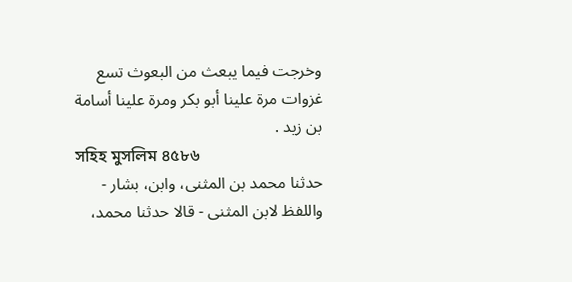وخرجت فيما يبعث من البعوث تسع غزوات مرة علينا أبو بكر ومرة علينا أسامة بن زيد .
সহিহ মুসলিম ৪৫৮৬
حدثنا محمد بن المثنى، وابن، بشار - واللفظ لابن المثنى - قالا حدثنا محمد،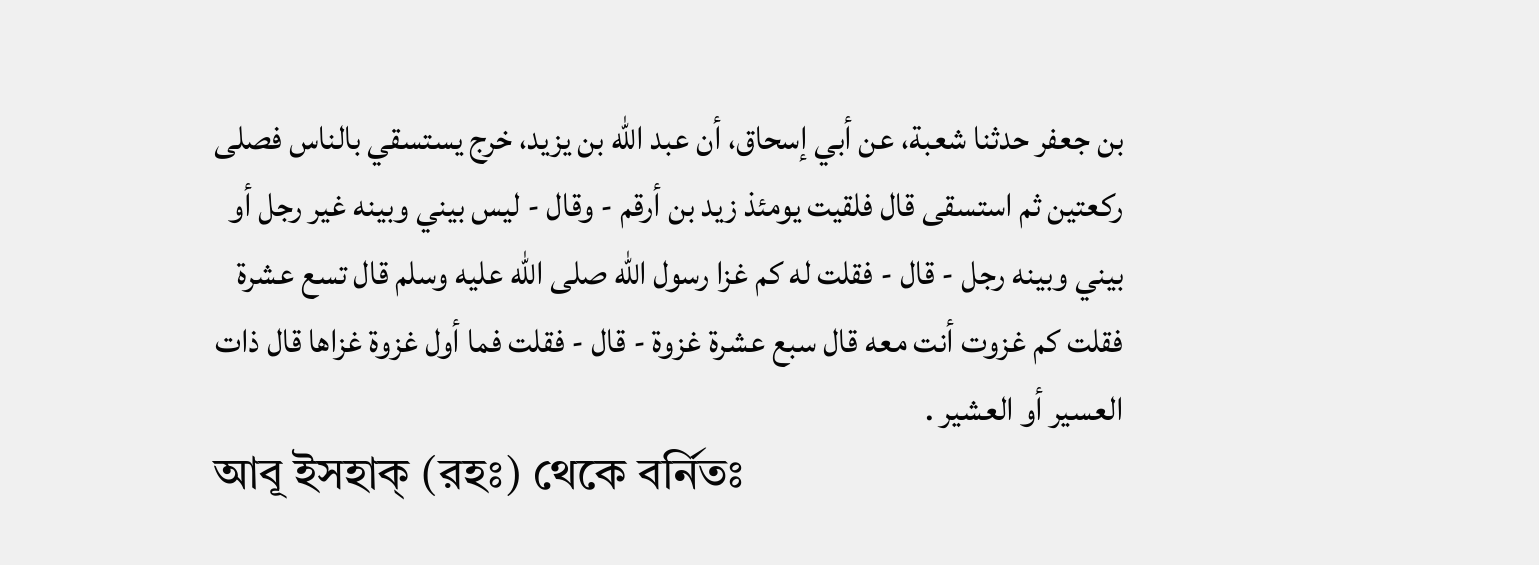بن جعفر حدثنا شعبة، عن أبي إسحاق، أن عبد الله بن يزيد، خرج يستسقي بالناس فصلى ركعتين ثم استسقى قال فلقيت يومئذ زيد بن أرقم - وقال - ليس بيني وبينه غير رجل أو بيني وبينه رجل - قال - فقلت له كم غزا رسول الله صلى الله عليه وسلم قال تسع عشرة فقلت كم غزوت أنت معه قال سبع عشرة غزوة - قال - فقلت فما أول غزوة غزاها قال ذات العسير أو العشير .
আবূ ইসহাক্ (রহঃ) থেকে বর্নিতঃ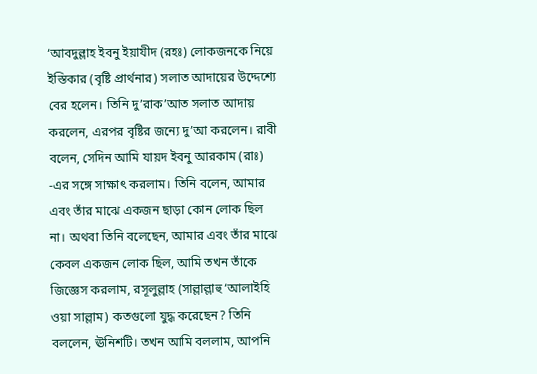‘আবদুল্লাহ ইবনু ইয়াযীদ (রহঃ) লোকজনকে নিয়ে ইস্তিকার (বৃষ্টি প্রার্থনার) সলাত আদায়ের উদ্দেশ্যে বের হলেন। তিনি দু’রাক’আত সলাত আদায় করলেন, এরপর বৃষ্টির জন্যে দু’আ করলেন। রাবী বলেন, সেদিন আমি যায়দ ইবনু আরকাম (রাঃ) -এর সঙ্গে সাক্ষাৎ করলাম। তিনি বলেন, আমার এবং তাঁর মাঝে একজন ছাড়া কোন লোক ছিল না। অথবা তিনি বলেছেন, আমার এবং তাঁর মাঝে কেবল একজন লোক ছিল, আমি তখন তাঁকে জিজ্ঞেস করলাম, রসূলুল্লাহ (সাল্লাল্লাহু ‘আলাইহি ওয়া সাল্লাম) কতগুলো যুদ্ধ করেছেন? তিনি বললেন, ঊনিশটি। তখন আমি বললাম, আপনি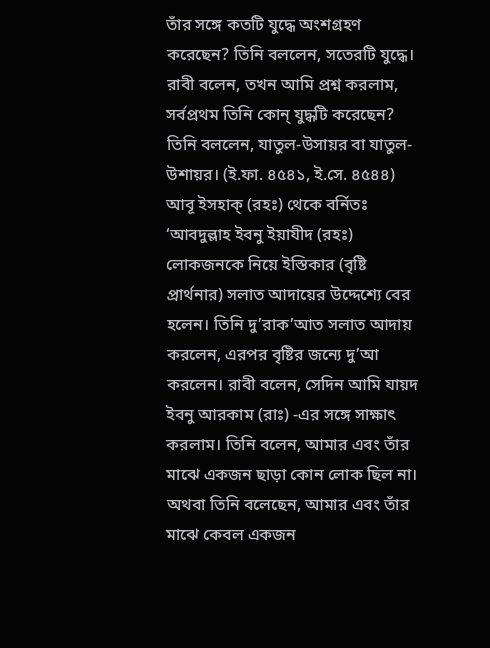তাঁর সঙ্গে কতটি যুদ্ধে অংশগ্রহণ করেছেন? তিনি বললেন, সতেরটি যুদ্ধে। রাবী বলেন, তখন আমি প্রশ্ন করলাম, সর্বপ্রথম তিনি কোন্ যুদ্ধটি করেছেন? তিনি বললেন, যাতুল-উসায়র বা যাতুল-উশায়র। (ই.ফা. ৪৫৪১, ই.সে. ৪৫৪৪)
আবূ ইসহাক্ (রহঃ) থেকে বর্নিতঃ
‘আবদুল্লাহ ইবনু ইয়াযীদ (রহঃ) লোকজনকে নিয়ে ইস্তিকার (বৃষ্টি প্রার্থনার) সলাত আদায়ের উদ্দেশ্যে বের হলেন। তিনি দু’রাক’আত সলাত আদায় করলেন, এরপর বৃষ্টির জন্যে দু’আ করলেন। রাবী বলেন, সেদিন আমি যায়দ ইবনু আরকাম (রাঃ) -এর সঙ্গে সাক্ষাৎ করলাম। তিনি বলেন, আমার এবং তাঁর মাঝে একজন ছাড়া কোন লোক ছিল না। অথবা তিনি বলেছেন, আমার এবং তাঁর মাঝে কেবল একজন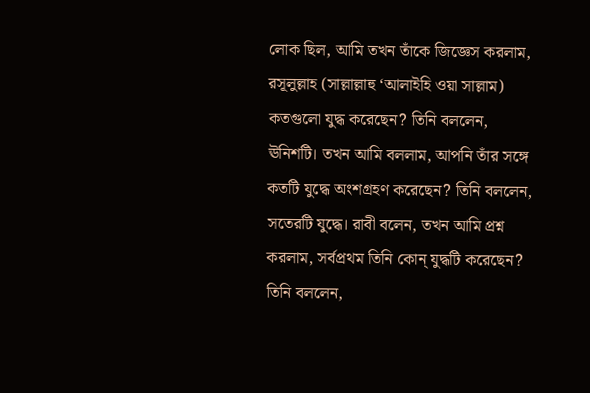লোক ছিল, আমি তখন তাঁকে জিজ্ঞেস করলাম, রসূলুল্লাহ (সাল্লাল্লাহু ‘আলাইহি ওয়া সাল্লাম) কতগুলো যুদ্ধ করেছেন? তিনি বললেন, ঊনিশটি। তখন আমি বললাম, আপনি তাঁর সঙ্গে কতটি যুদ্ধে অংশগ্রহণ করেছেন? তিনি বললেন, সতেরটি যুদ্ধে। রাবী বলেন, তখন আমি প্রশ্ন করলাম, সর্বপ্রথম তিনি কোন্ যুদ্ধটি করেছেন? তিনি বললেন,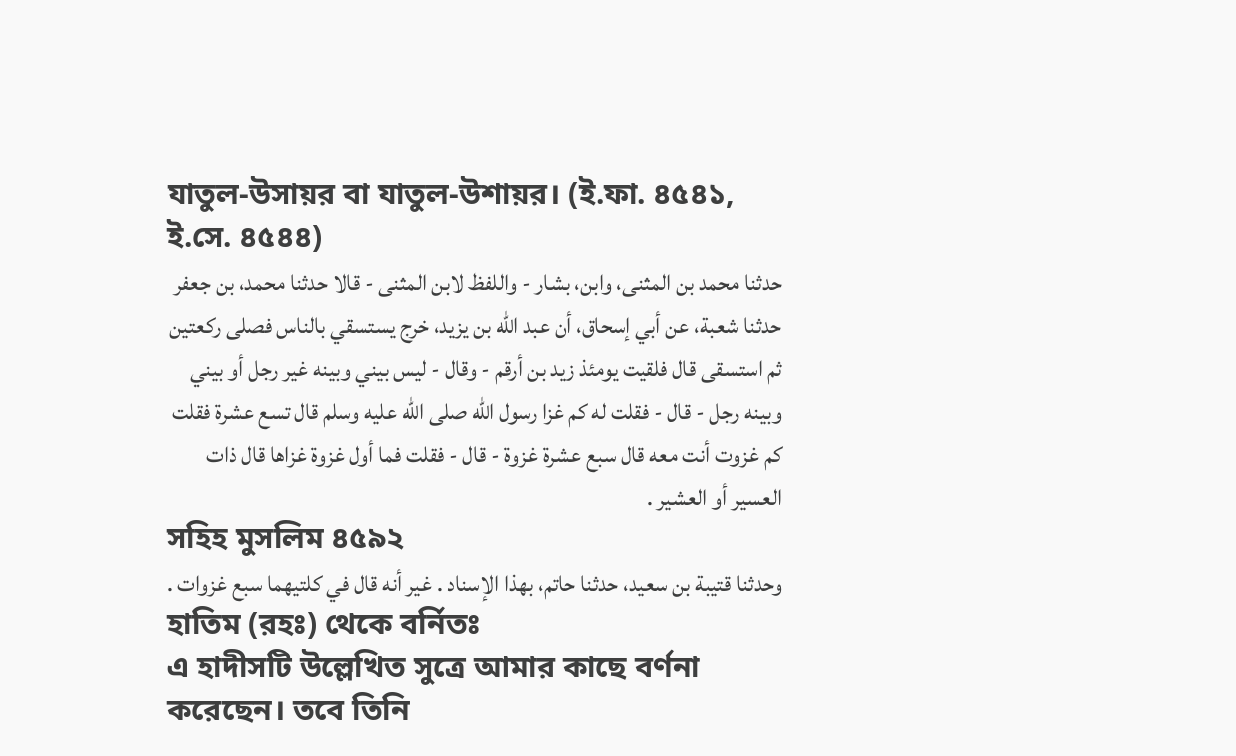যাতুল-উসায়র বা যাতুল-উশায়র। (ই.ফা. ৪৫৪১, ই.সে. ৪৫৪৪)
حدثنا محمد بن المثنى، وابن، بشار - واللفظ لابن المثنى - قالا حدثنا محمد، بن جعفر حدثنا شعبة، عن أبي إسحاق، أن عبد الله بن يزيد، خرج يستسقي بالناس فصلى ركعتين ثم استسقى قال فلقيت يومئذ زيد بن أرقم - وقال - ليس بيني وبينه غير رجل أو بيني وبينه رجل - قال - فقلت له كم غزا رسول الله صلى الله عليه وسلم قال تسع عشرة فقلت كم غزوت أنت معه قال سبع عشرة غزوة - قال - فقلت فما أول غزوة غزاها قال ذات العسير أو العشير .
সহিহ মুসলিম ৪৫৯২
وحدثنا قتيبة بن سعيد، حدثنا حاتم، بهذا الإسناد . غير أنه قال في كلتيهما سبع غزوات .
হাতিম (রহঃ) থেকে বর্নিতঃ
এ হাদীসটি উল্লেখিত সুত্রে আমার কাছে বর্ণনা করেছেন। তবে তিনি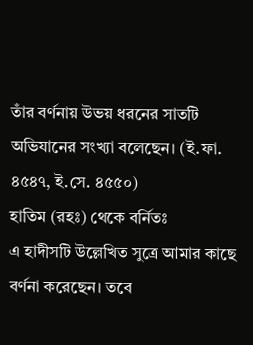তাঁর বর্ণনায় উভয় ধরনের সাতটি অভিযানের সংখ্যা বলেছেন। (ই.ফা. ৪৫৪৭, ই.সে. ৪৫৫০)
হাতিম (রহঃ) থেকে বর্নিতঃ
এ হাদীসটি উল্লেখিত সুত্রে আমার কাছে বর্ণনা করেছেন। তবে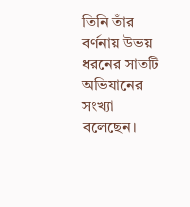তিনি তাঁর বর্ণনায় উভয় ধরনের সাতটি অভিযানের সংখ্যা বলেছেন।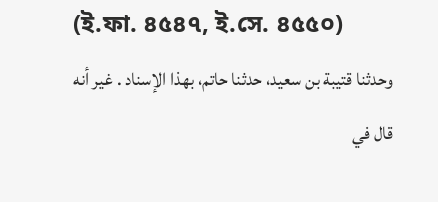(ই.ফা. ৪৫৪৭, ই.সে. ৪৫৫০)
وحدثنا قتيبة بن سعيد، حدثنا حاتم، بهذا الإسناد . غير أنه قال في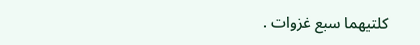كلتيهما سبع غزوات .